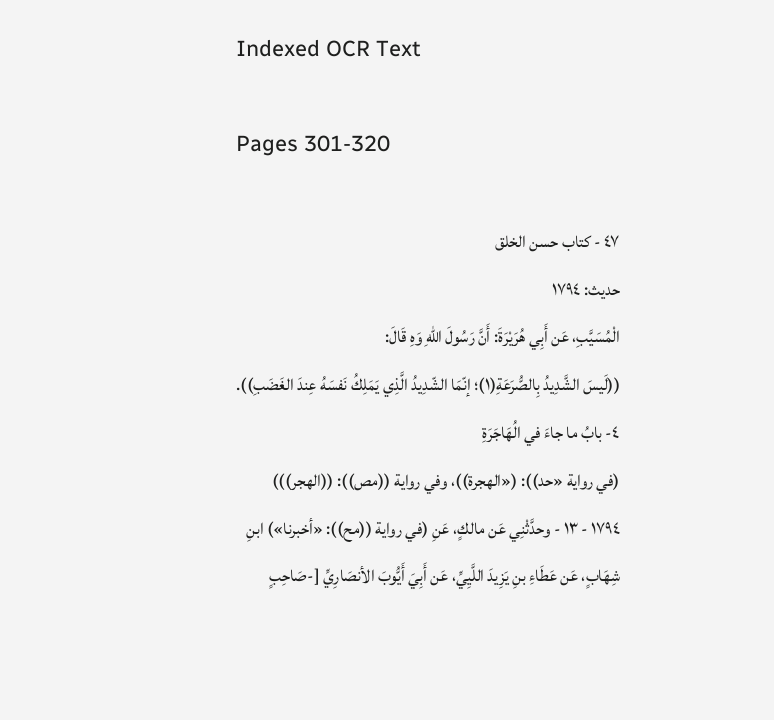Indexed OCR Text

Pages 301-320

٤٧ - كتاب حسن الخلق
حديث: ١٧٩٤
الْمُسَيَّبِ، عَن أَبِي هُرَيْرَةَ: أَنَّ رَسُولَ اللّهِ وَهِ قَالَ:
((لَيسَ الشَّدِيدُ بِالصُّرَعَةِ(١)؛ إنّمَا الشّدِيدُ الَّذِي يَمَلِكُ نَفسَهُ عِندَ الغَضَبِ)).
٤- بابُ ما جاءَ في الُهَاجَرَةِ
(في رواية «حد)): («الهجرة))، وفي رواية ((مص)): ((الهجر)))
١٧٩٤ - ١٣ - وحدَّثْنِي عَن مالكٍ، عَنِ (في رواية ((مح)): «أخبرنا») ابنِ
شِهَابٍ، عَن عَطَاءِ بنِ يَزِيدَ اللَّيِيِّ، عَن أَبِيَ أَيُّوبَ الأنصَارِيِّ [-صَاحِبٍ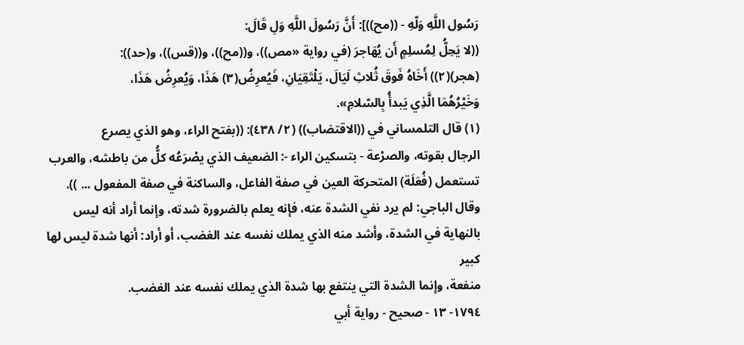رَسُول اللَّهِ وَلّهِ - ((مح))]: أَنَّ رَسُولَ اللَّهِ وَلِ قَالَ:
((لا يَحِلُّ لِمُسلِمٍ أَن يُهَاجرَ (في رواية «مص))، و((مح))، و((قس))، و(حد)):
(هجر)(٢)) أَخَاهُ فَوقَ ثُلاثِ لَيَالَ، يَلْتَقِيَانِ، فَيُعرِضُ(٣) هَذَا، وَيُعرِضُ هَذَا،
وَخَيْرُهُمَا الَّذِي يَبدأُ بِالسّلامِ».
(١) قال التلمساني في ((الاقتضاب)) (٢/ ٤٣٨): ((بفتح الراء، وهو الذي يصرع
الرجال بقوته، والصرْعة - بتسكين الراء -: الضعيف الذي يصْرَعُه كلُّ من باطشه، والعرب
تستعمل (فُعَلَة) المتحركة العين في صفة الفاعل، والساكنة في صفة المفعول ... )).
وقال الباجي: لم يرد نفي الشدة عنه، فإنه يعلم بالضرورة شدته، وإنما أراد أنه ليس
بالنهاية في الشدة، وأشد منه الذي يملك نفسه عند الغضب، أو أراد: أنها شدة ليس لها كبير
منفعة، وإنما الشدة التي ينتفع بها شدة الذي يملك نفسه عند الغضب.
١٧٩٤- ١٣ - صحيح - رواية أبي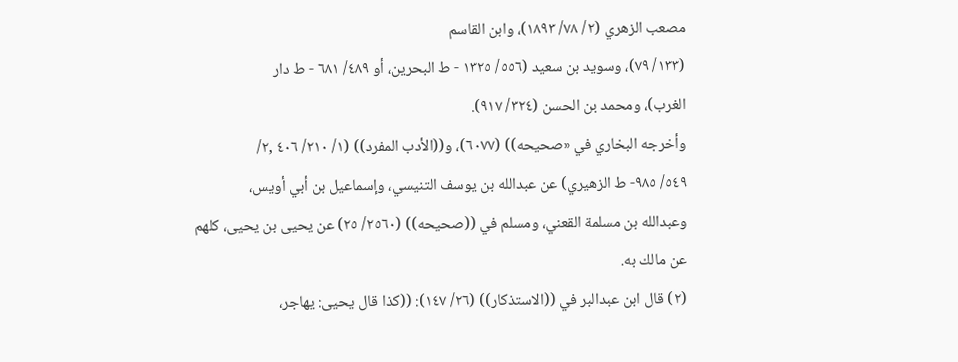مصعب الزهري (٢/ ٧٨/ ١٨٩٣)، وابن القاسم
(١٣٣/ ٧٩)، وسويد بن سعيد (٥٥٦/ ١٣٢٥ - ط البحرين، أو ٤٨٩/ ٦٨١ - ط دار
الغرب)، ومحمد بن الحسن (٣٢٤/ ٩١٧).
وأخرجه البخاري في «صحيحه)) (٦٠٧٧)، و((الأدب المفرد)) (١/ ٢١٠/ ٤٠٦ ,٢/
٥٤٩/ ٩٨٥- ط الزهيري) عن عبدالله بن يوسف التنيسي، وإسماعيل بن أبي أويس،
وعبدالله بن مسلمة القعني، ومسلم في ((صحيحه)) (٢٥٦٠/ ٢٥) عن يحيى بن يحيى، كلهم
عن مالك به.
(٢) قال ابن عبدالبر في ((الاستذكار)) (٢٦/ ١٤٧): ((كذا قال يحيى: يهاجر،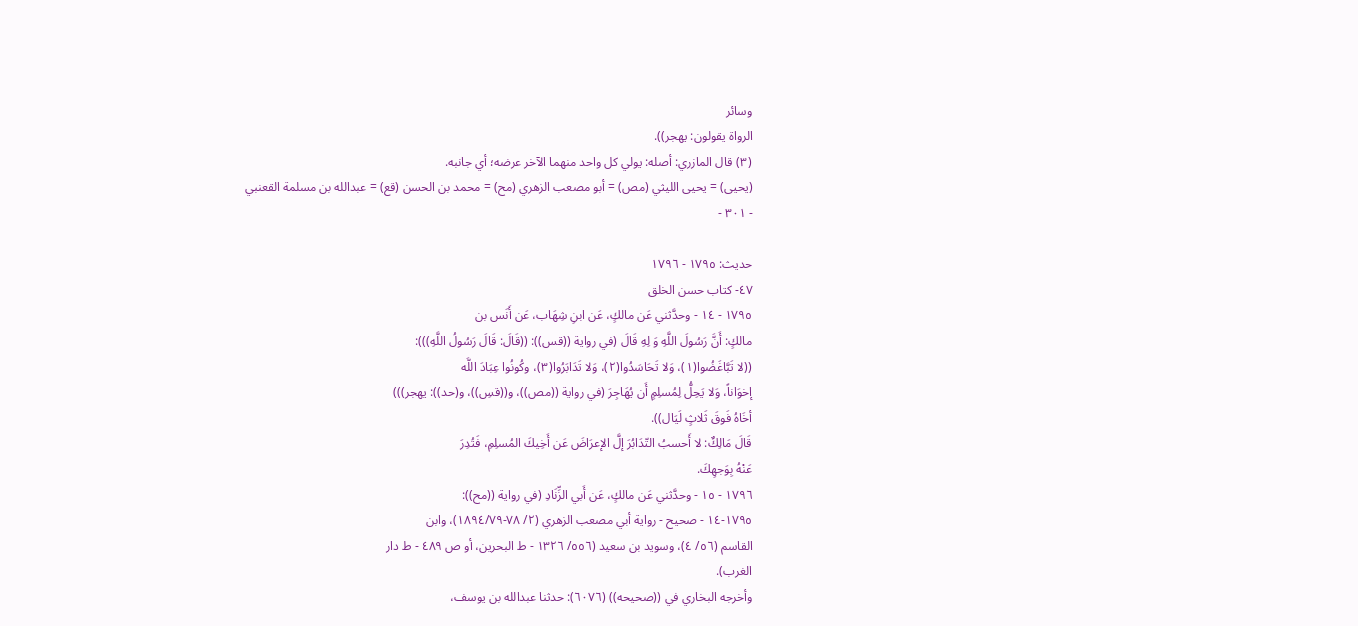وسائر
الرواة يقولون: يهجر)).
(٣) قال المازري: أصله: يولي كل واحد منهما الآخر عرضه؛ أي جانبه.
(يحيى) = يحيى الليثي (مص) = أبو مصعب الزهري (مح) = محمد بن الحسن (قع) = عبدالله بن مسلمة القعنبي
- ٣٠١ -

حديث: ١٧٩٥ - ١٧٩٦
٤٧- كتاب حسن الخلق
١٧٩٥ - ١٤ - وحدَّثني عَن مالكٍ، عَن ابنِ شِهَاب، عَن أَنَس بن
مالكٍ: أَنَّ رَسُولَ اللَّهِ وَ لِهِ قَالَ (في رواية ((قس)): ((قَالَ: قَالَ رَسُولُ اللَّهِ))):
((لا تَبَّاغَضُوا(١)، وَلا تَحَاسَدُوا(٢)، وَلا تَدَابَرُوا(٣)، وكُونُوا عِبَادَ اللَّه
إخوَاناً، وَلا يَحِلُّ لِمُسلِمٍ أَن يُهَاجِرَ (في رواية ((مص))، و((قسِ))، و(حد)): يهجر)))
أخَاهُ فَوقَ ثَلاثٍ لَيَال)).
قَالَ مَالِكٌ: لا أَحسبُ التّدَابُرَ إلَّ الإعرَاضَ عَن أَخِيكَ المُسلِمِ، فَتُدِرَ
عَنْهُ بِوَجهِكَ.
١٧٩٦ - ١٥ - وحدَّثني عَن مالكٍ، عَن أَبي الزِّنَادِ (في رواية ((مح)):
١٧٩٥-١٤ - صحيح - رواية أبي مصعب الزهري (٢/ ٧٨-١٨٩٤/٧٩)، وابن
القاسم (٥٦/ ٤)، وسويد بن سعيد (٥٥٦/ ١٣٢٦ - ط البحرين، أو ص ٤٨٩ - ط دار
الغرب).
وأخرجه البخاري في ((صحيحه)) (٦٠٧٦): حدثنا عبدالله بن يوسف،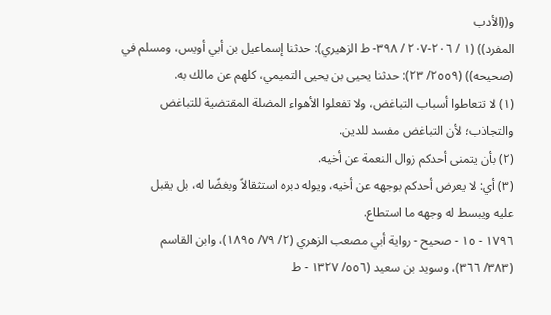و((الأدب
المفرد)) (١ / ٢٠٦-٢٠٧ / ٣٩٨- ط الزهيري): حدثنا إسماعيل بن أبي أويس، ومسلم في
(صحيحه)) (٢٥٥٩/ ٢٣): حدثنا يحيى بن يحيى التميمي، كلهم عن مالك به.
(١) لا تتعاطوا أسباب التباغض، ولا تفعلوا الأهواء المضلة المقتضية للتباغض
والتجاذب؛ لأن التباغض مفسد للدين.
(٢) بأن يتمنى أحدكم زوال النعمة عن أخيه.
(٣) أي: لا يعرض أحدكم بوجهه عن أخيه، ويوله دبره استثقالاً وبغضًا له، بل يقبل
عليه ويبسط له وجهه ما استطاع.
١٧٩٦ - ١٥ - صحيح - رواية أبي مصعب الزهري (٢/ ٧٩/ ١٨٩٥)، وابن القاسم
(٣٨٣/ ٣٦٦)، وسويد بن سعيد (٥٥٦/ ١٣٢٧ - ط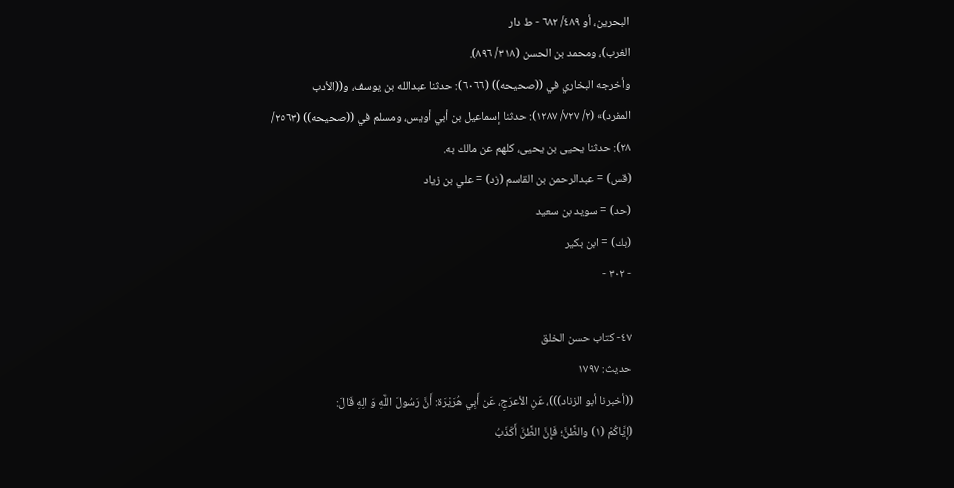البحرين، أو ٤٨٩/ ٦٨٢ - ط دار
الغرب)، ومحمد بن الحسن (٣١٨/ ٨٩٦).
وأخرجه البخاري في ((صحيحه)) (٦٠٦٦): حدثنا عبدالله بن يوسف، و((الأدب
المفرد)» (٢/ ٧٢٧/ ١٢٨٧): حدثنا إسماعيل بن أبي أويس، ومسلم في ((صحيحه)) (٢٥٦٣/
٢٨): حدثنا يحيى بن يحيى، كلهم عن مالك به.
(قس) = عبدالرحمن بن القاسم (زد) = علي بن زياد
(حد) = سويد بن سعيد
(بك) = ابن بكير
- ٣٠٢ -

٤٧- كتاب حسن الخلق
حديث: ١٧٩٧
((أخبرنا أبو الزناد)))، عَنِ الأعرَجِ، عَن أَبِي هُرَيْرَة: أَنَّ رَسُولَ اللَّهِ وَ الِهِ قَالَ:
(إيَّاكُمْ (١) والظَّنَّ؛ فَإِنَّ الظَّنَّ أَكَذَبُ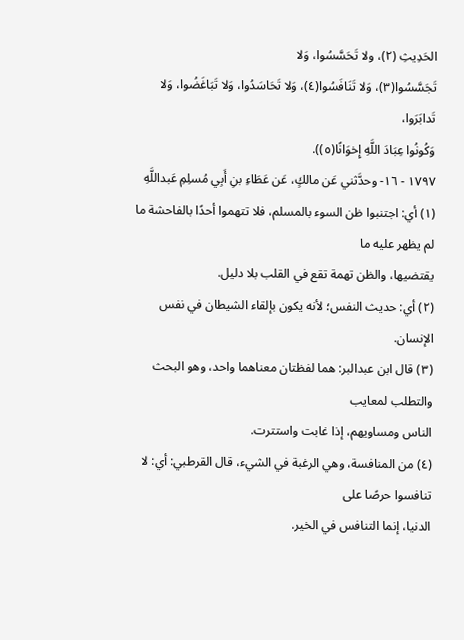الحَدِيثِ (٢)، ولا تَحَسَّسُوا، وَلا
تَجَسَّسُوا(٣)، وَلا تَنَافَسُوا(٤)، وَلا تَحَاسَدُوا، وَلا تَبَاغَضُوا، وَلا تَدابَرَوا،
وَكُونُوا عِبَادَ اللَّهِ إِخوَانًا(٥)).
١٧٩٧ - ١٦- وحدَّثني عَن مالكٍ، عَن عَطَاءِ بنِ أَبِي مُسلِمِ عَبداللَّهِ
(١) أي: اجتنبوا ظن السوء بالمسلم، فلا تتهموا أحدًا بالفاحشة ما لم يظهر عليه ما
يقتضيها، والظن تهمة تقع في القلب بلا دليل.
(٢) أي: حديث النفس؛ لأنه يكون بإلقاء الشيطان في نفس الإنسان.
(٣) قال ابن عبدالبر: هما لفظتان معناهما واحد، وهو البحث والتطلب لمعايب
الناس ومساويهم، إذا غابت واستترت.
(٤) من المنافسة، وهي الرغبة في الشيء، قال القرطبي: أي: لا تنافسوا حرصًا على
الدنيا، إنما التنافس في الخير.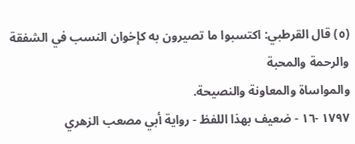(٥) قال القرطبي: اكتسبوا ما تصيرون به كإخوان النسب في الشفقة والرحمة والمحبة
والمواساة والمعاونة والنصيحة.
١٧٩٧ -١٦ - ضعيف بهذا اللفظ - رواية أبي مصعب الزهري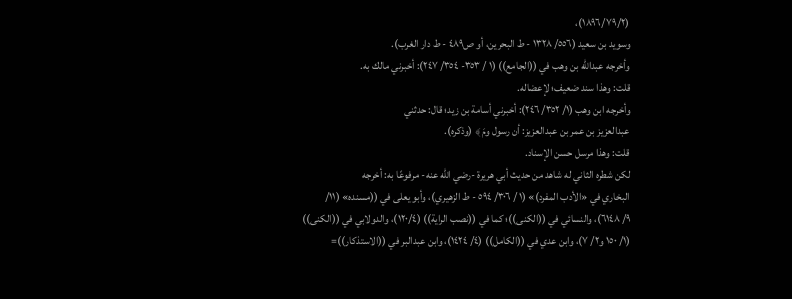(١٨٩٦/٧٩/٢)،
وسويد بن سعيد (٥٥٦/ ١٣٢٨ - ط البحرين، أو ص٤٨٩ - ط دار الغرب).
وأخرجه عبدالله بن وهب في ((الجامع)) (١ / ٣٥٣- ٣٥٤/ ٢٤٧): أخبرني مالك به.
قلت: وهذا سند ضعيف؛ لإعضاله.
وأخرجه ابن وهب (١/ ٣٥٢/ ٢٤٦): أخبرني أسامة بن زيد؛ قال: حدثني
عبدالعزيز بن عمر بن عبدالعزيز: أن رسول ومَ ﴾ (وذكره).
قلت: وهذا مرسل حسن الإسناد.
لكن شطره الثاني له شاهد من حديث أبي هريرة -رضي الله عنه- مرفوعًا به: أخرجه
البخاري في «الأدب المفرد)» (١ / ٣٠٦/ ٥٩٤ - ط الزهيري)، وأبو يعلى في ((مسنده» (١١/
٩/ ٦١٤٨)، والنسائي في ((الكنى))؛ كما في ((نصب الراية)) (١٢٠/٤)، والدولابي في ((الكنى))
(١/ ١٥٠ و٢/ ٧)، وابن عدي في ((الكامل)) (٤/ ١٤٢٤)، وابن عبدالبر في ((الاستذكار))=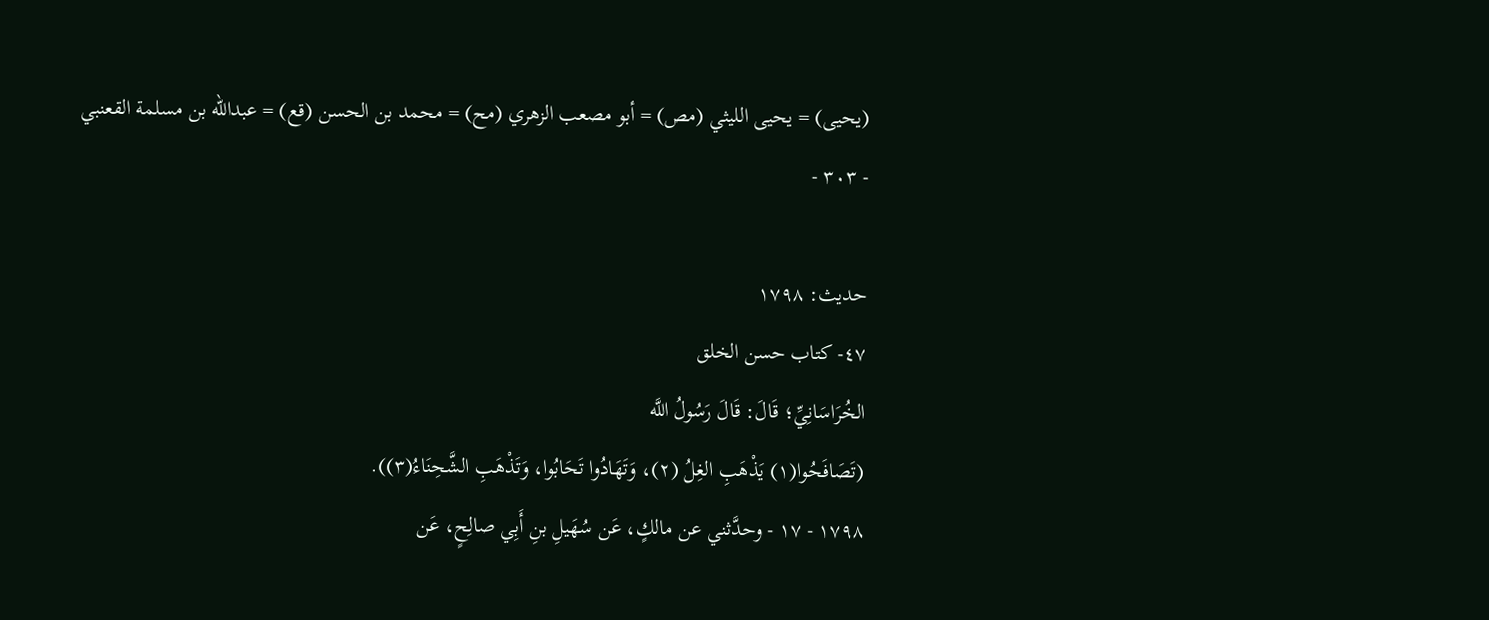(يحيى) = يحيى الليثي (مص) = أبو مصعب الزهري (مح) = محمد بن الحسن (قع) = عبدالله بن مسلمة القعنبي
- ٣٠٣ -

حديث: ١٧٩٨
٤٧- كتاب حسن الخلق
الخُرَاسَانِيِّ؛ قَالَ: قَالَ رَسُولُ اللَّه
(تَصَافَحُوا(١) يَذْهَبِ الغِلُ (٢)، وَتَهَادُوا تَحَابُوا، وَتَذْهَبِ الشَّحِنَاءُ(٣)).
١٧٩٨ - ١٧ - وحدَّثني عن مالكٍ، عَن سُهَيلِ بنِ أَبِي صالِحٍ، عَن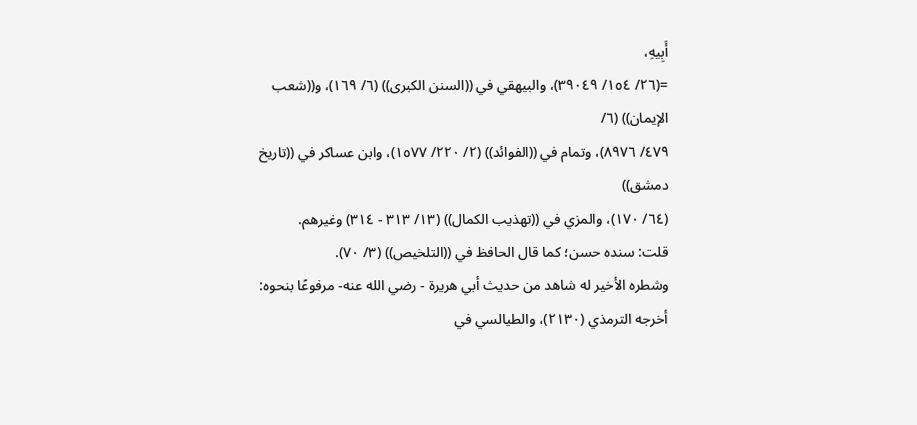أَبِيهِ،
=(٢٦/ ١٥٤/ ٣٩٠٤٩)، والبيهقي في ((السنن الكبرى)) (٦/ ١٦٩)، و((شعب الإيمان)) (٦/
٤٧٩/ ٨٩٧٦)، وتمام في ((الفوائد)) (٢/ ٢٢٠/ ١٥٧٧)، وابن عساكر في ((تاريخ دمشق))
(٦٤/ ١٧٠)، والمزي في ((تهذيب الكمال)) (١٣/ ٣١٣ - ٣١٤) وغيرهم.
قلت: سنده حسن؛ كما قال الحافظ في ((التلخيص)) (٣/ ٧٠).
وشطره الأخير له شاهد من حديث أبي هريرة - رضي الله عنه- مرفوعًا بنحوه:
أخرجه الترمذي (٢١٣٠)، والطيالسي في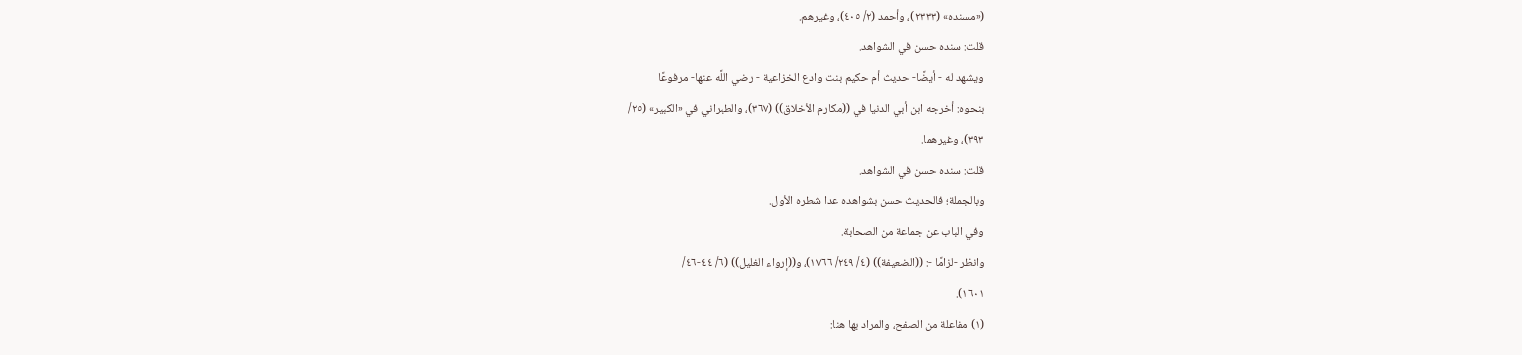(«مسنده» (٢٣٣٣)، وأحمد (٢/ ٤٠٥)، وغيرهم.
قلت: سنده حسن في الشواهد.
ويشهد له - أيضًا- حديث أم حكيم بنت وادع الخزاعية - رضي اللَّه عنها- مرفوعًا
بنحوه: أخرجه ابن أبي الدنيا في ((مكارم الأخلاق)) (٣٦٧)، والطبراني في «الكبير» (٢٥/
٣٩٣)، وغيرهما.
قلت: سنده حسن في الشواهد.
وبالجملة؛ فالحديث حسن بشواهده عدا شطره الأول.
وفي الباب عن جماعة من الصحابة.
وانظر -لزامًا -: ((الضعيفة)) (٤/ ٢٤٩/ ١٧٦٦)، و((إرواء الغليل)) (٦/ ٤٤-٤٦/
١٦٠١).
(١) مفاعلة من الصفح، والمراد بها هنا: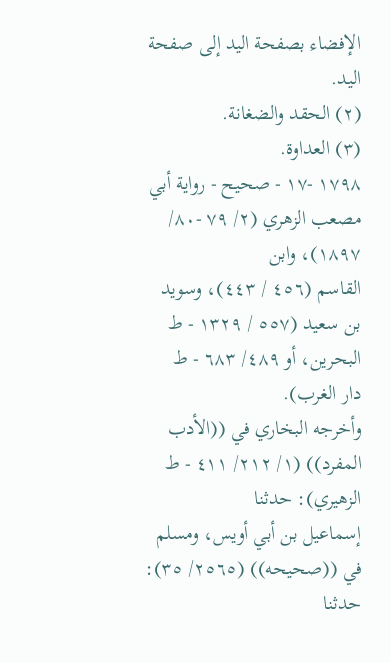الإفضاء بصفحة اليد إلى صفحة اليد.
(٢) الحقد والضغانة.
(٣) العداوة.
١٧٩٨ -١٧ - صحيح - رواية أبي مصعب الزهري (٢/ ٧٩ -٨٠/ ١٨٩٧)، وابن
القاسم (٤٥٦ / ٤٤٣)، وسويد بن سعيد (٥٥٧ / ١٣٢٩ - ط البحرين، أو ٤٨٩/ ٦٨٣ - ط
دار الغرب).
وأخرجه البخاري في ((الأدب المفرد)) (١/ ٢١٢/ ٤١١ - ط الزهيري): حدثنا
إسماعيل بن أبي أويس، ومسلم في ((صحيحه)) (٢٥٦٥/ ٣٥): حدثنا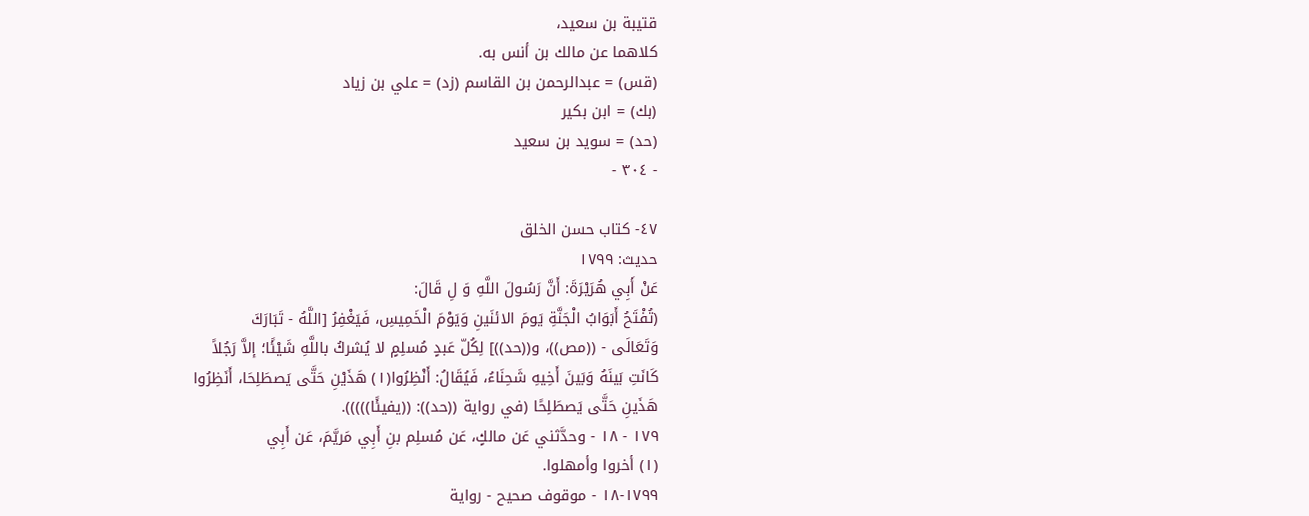قتيبة بن سعيد،
كلاهما عن مالك بن أنس به.
(قس) = عبدالرحمن بن القاسم (زد) = علي بن زياد
(بك) = ابن بکیر
(حد) = سويد بن سعيد
- ٣٠٤ -

٤٧- كتاب حسن الخلق
حديث: ١٧٩٩
عَنْ أَبِي هُرَيْرَةَ: أَنَّ رَسُولَ اللَّهِ وَ لِ قَالَ:
(تُفْتَحُ أَبَوَابُ الْجَنَّةِ يَومَ الائنَينِ وَيَوْمَ الْخَمِيسِ، فَيَغْفِرُ [اللَّهُ - تَبَارَكَ
وَتَعَالَى - ((مص))، و((حد))] لِكُلّ عَبدٍ مُسلِمٍ لا يُشركُ باللَّهِ شَيْئًا؛ إلاَّ رَجُلاً
كَانَتِ بَينَهُ وَبَينَ أَخِيهِ شَحِنَاءُ، فَيُقَالُ: أَنْظِرُوا(١) هَذَيْنِ حَتَّى يَصطَلِحَا، أَنَظِرُوا
هَذَينِ حَتَّى يَصطَلِحًا (في رواية ((حد)): ((يفيئًا))))).
١٧٩ - ١٨ - وحدَّثني عَن مالكٍ، عَن مُسلِم بنِ أَبِي مَريَّمَ، عَن أَبِي
(١) أخروا وأمهلوا.
١٧٩٩-١٨ - موقوف صحيح - رواية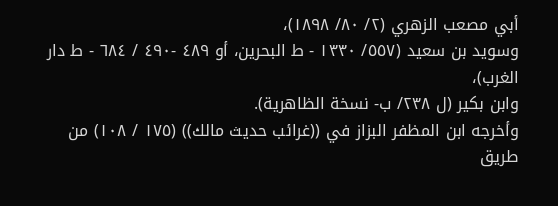أبي مصعب الزهري (٢/ ٨٠/ ١٨٩٨)،
وسويد بن سعيد (٥٥٧/ ١٣٣٠ - ط البحرين، أو ٤٨٩ -٤٩٠ / ٦٨٤ - ط دار الغرب)،
وابن بكير (ل ٢٣٨/ ب- نسخة الظاهرية).
وأخرجه ابن المظفر البزاز في ((غرائب حديث مالك)) (١٧٥ / ١٠٨) من طريق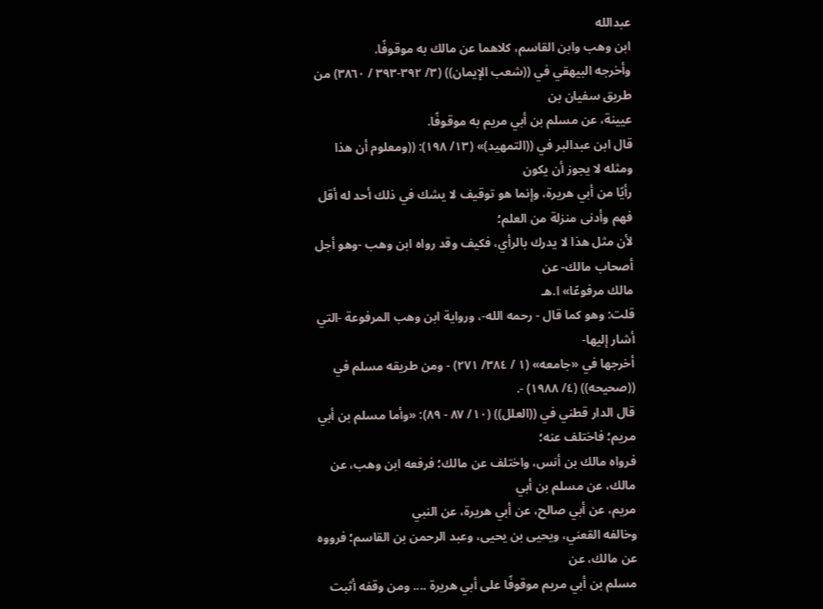عبدالله
ابن وهب وابن القاسم، كلاهما عن مالك به موقوفًا.
وأخرجه البيهقي في ((شعب الإيمان)) (٣/ ٣٩٢-٣٩٣ / ٣٨٦٠) من طريق سفيان بن
عيينة، عن مسلم بن أبي مريم به موقوفًا.
قال ابن عبدالبر في ((التمهيد)» (١٣/ ١٩٨): ((ومعلوم أن هذا ومثله لا يجوز أن يكون
رأيًا من أبي هريرة، وإنما هو توقيف لا يشك في ذلك أحد له أقل فهم وأدنى منزلة من العلم؛
لأن مثل هذا لا يدرك بالرأي، فكيف وقد رواه ابن وهب -وهو أجل أصحاب مالك- عن
مالك مرفوعًا» ا.هـ
قلت: وهو كما قال - رحمه الله-، ورواية ابن وهب المرفوعة -التي أشار إليها-
أخرجها في «جامعه» (١ / ٣٨٤/ ٢٧١) - ومن طريقه مسلم في ((صحيحه)) (٤/ ١٩٨٨) -.
قال الدار قطني في ((العلل)) (١٠/ ٨٧ - ٨٩): «وأما مسلم بن أبي مريم؛ فاختلف عنه؛
فرواه مالك بن أنس، واختلف عن مالك؛ فرفعه ابن وهب، عن مالك، عن مسلم بن أبي
مريم، عن أبي صالح، عن أبي هريرة، عن النبي
وخالفه القعني، ويحيى بن يحيى، وعبد الرحمن بن القاسم؛ فرووه عن مالك، عن
مسلم بن أبي مريم موقوفًا على أبي هريرة .... ومن وقفه أثبت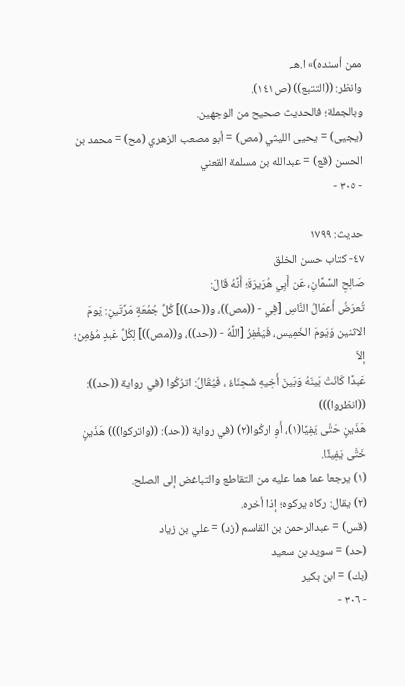ممن أسنده)» ا.هـ.
وانظر: ((التتبع)) (ص١٤١).
وبالجملة؛ فالحديث صحيح من الوجهين.
(یجیی) = يحيى الليثي (مص) = أبو مصعب الزهري (مح) = محمد بن الحسن (قع) = عبدالله بن مسلمة القعني
- ٣٠٥ -

حديث: ١٧٩٩
٤٧- كتاب حسن الخلق
صَالِحِ السَّمَّانِ، عَن أَبِي هُرَيرَةَ؛ أَنَّهُ قَالَ:
تُعرَضُ أَعمَالُ النَّاسِ [فِي - ((مص))، و((حد))] كُلِّ جُمُعَةٍ مَرَّتَينِ: يَومَ
الاثنين وَيَومَ الخَمِيس، فَيَغْفِرُ [اللَّهُ - ((حد))، و((مص))] لِكُلِّ عَبدٍ مُؤمِن؛ إلاّ
عَبدًا كَانَتْ بَينَهُ وَبَينَ أَخِيهِ شَحِنَاءُ ، فَيُقَالُ: اترُكُوا (في رواية ((حد)): ((انظروا)))
هَذَينٍ حَتَّى يَفِيًا(١)، أَوِ اركُوا(٢) (في رواية ((حد): ((واتركوا))) هَذَينٍ خَتَّى يَفِيئًا.
(١) يرجعا عما هما عليه من التقاطع والتباغض إلى الصلح.
(٢) يقال: ركاه يركوه؛ إذا أخره.
(قس) = عبدالرحمن بن القاسم (زد) = علي بن زياد
(حد) = سوید بن سعید
(بك) = ابن بکیر
- ٣٠٦ -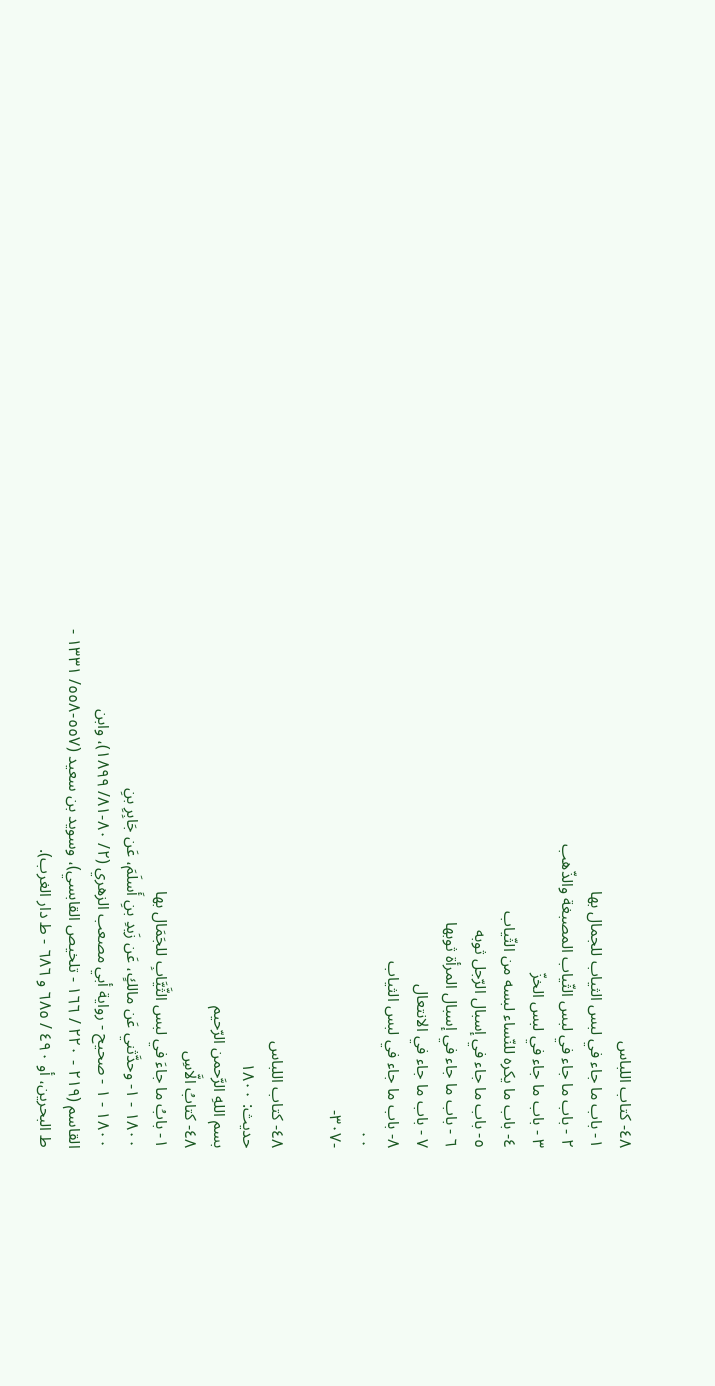٤٨- كتاب اللباس
١- باب ما جاء في لبس الثياب للجمال بها
٢ - باب ما جاء في لبس الثّياب المصبغة والذّهب
٣ - باب ما جاء في لبس الخزّ
٤- باب ما يكره للنّساء لبسه من الثّياب
٥- باب ما جاء في إسبال الرّجل ثوبه
٦ - باب ما جاء في إسبال المرأة ثوبها
٧ - باب ما جاء في الانتعال
٨- باب ما جاء في لبس الثياب
٠٠
-٣٠٧-

٤٨- كتاب اللباس
حديث: ١٨٠٠
بسم اللهِ الرَّحمن الرّحيم
٤٨- كتابُ الَّاسِ
١- بابُ ما جاءَ في لبس الثَّيَّابِ للجَمَال بها
١٨٠٠ - ١- وحدَّثني عَن مالكٍ، عَن زَيدِ بنِ أَسلَمَ، عَن جَابِرِ بنِ
١٨٠٠ - ١ - صحيح - رواية أبي مصعب الزهري (٢/ ٨٠-٨١/ ١٨٩٩)، وابن
القاسم (٢١٩ - ٢٢٠ / ١٦٦ - تلخيص القابسي)، وسويد بن سعيد (٥٥٧-٥٥٨/ ١٣٣١ -
ط البحرين، أو ٤٩٠ / ٦٨٥ و ٦٨٦ - ط دار الغرب).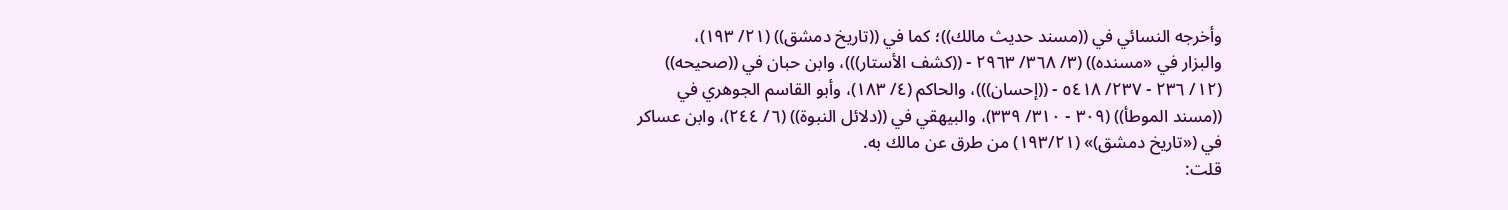وأخرجه النسائي في ((مسند حديث مالك))؛ كما في ((تاريخ دمشق)) (٢١/ ١٩٣)،
والبزار في «مسنده)) (٣/ ٣٦٨/ ٢٩٦٣ - ((كشف الأستار)))، وابن حبان في ((صحيحه))
(١٢/ ٢٣٦ - ٢٣٧/ ٥٤١٨ - ((إحسان)))، والحاكم (٤/ ١٨٣)، وأبو القاسم الجوهري في
((مسند الموطأ)) (٣٠٩ - ٣١٠/ ٣٣٩)، والبيهقي في ((دلائل النبوة)) (٦/ ٢٤٤)، وابن عساكر
في («تاريخ دمشق)» (١٩٣/٢١) من طرق عن مالك به.
قلت: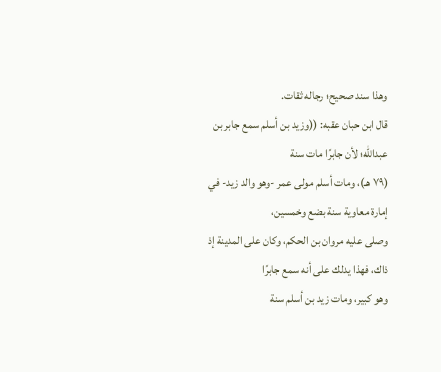وهذا سند صحيح؛ رجاله ثقات.
قال ابن حبان عقبه: ((وزيد بن أسلم سمع جابر بن عبدالله؛ لأن جابرًا مات سنة
(٧٩ هـ)، ومات أسلم مولى عمر -وهو والد زيد- في إمارة معاوية سنة بضع وخمسين،
وصلى عليه مروان بن الحكم، وكان على المدينة إذ ذاك، فهذا يدلك على أنه سمع جابرًا
وهو كبير، ومات زيد بن أسلم سنة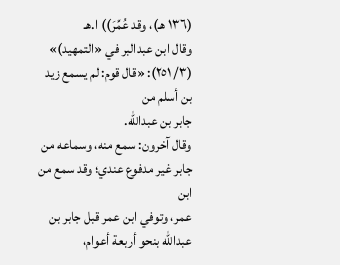(١٣٦ هـ)، وقد عُمِّرَ)) ا.هـ
وقال ابن عبدالبر في «التمهيد)» (٣/ ٢٥١): «قال قوم: لم يسمع زيد بن أسلم من
جابر بن عبدالله.
وقال آخرون: سمع منه، وسماعه من جابر غير مدفوع عندي؛ وقد سمع من ابن
عمر، وتوفي ابن عمر قبل جابر بن عبدالله بنحو أربعة أعوام،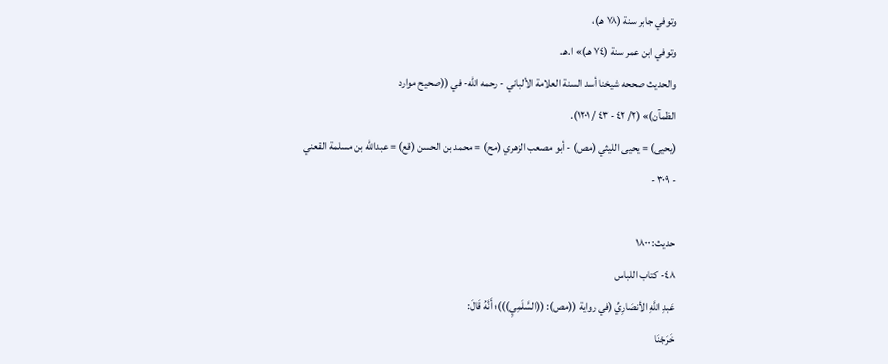وتوفي جابر سنة (٧٨ هـ)،
وتوفي ابن عمر سنة (٧٤ هـ)» ا.هـ.
والحديث صححه شيخنا أسد السنة العلامة الألباني - رحمه الله- في ((صحيح موارد
الظمآن)» (٢/ ٤٢ - ٤٣ / ١٢٠١).
(يحيى) = يحيى الليثي (مص) - أبو مصعب الزهري (مح) = محمد بن الحسن (قع) = عبدالله بن مسلمة القعني
- ٣٠٩ -

حديث: ١٨٠٠
٤٨- كتاب اللباس
عَبدِ اللَّهِ الأنصَارِيِّ (في رواية ((مص): ((السَّلَمِيِ)))؛ أَنَّهُ قَالَ:
خَرَجْنَا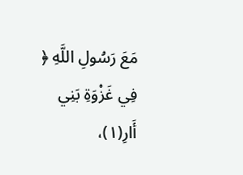مَعَ رَسُولِ اللَّهِ ﴿ فِي غَزْوَةِ بَنِي أَارِ(١)،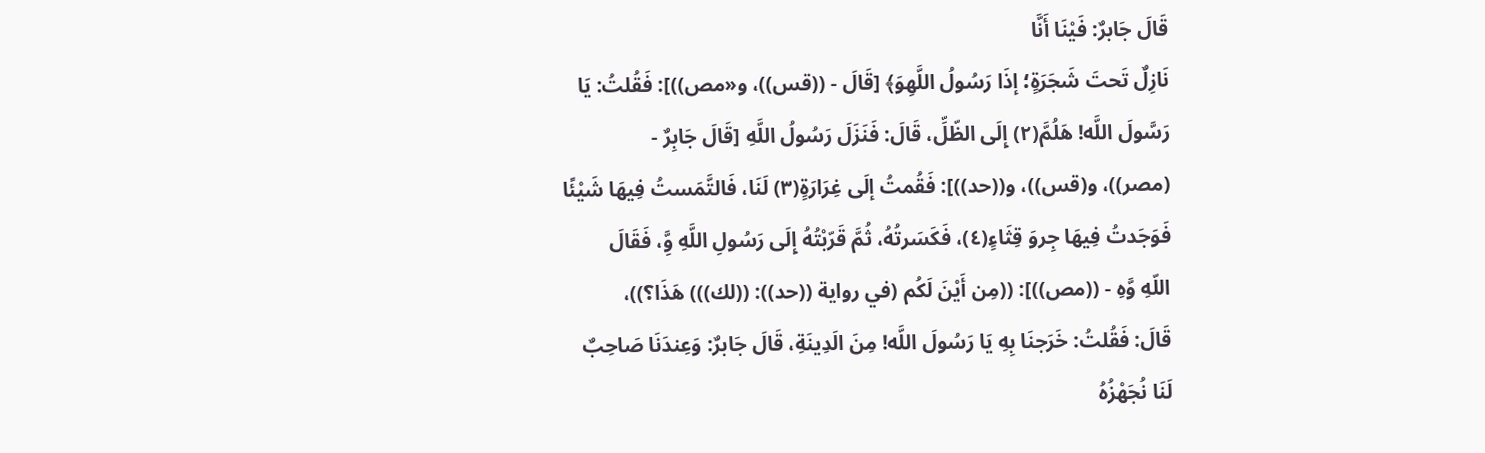قَالَ جَابرٌ: فَيْنَا أَنَّا
نَازِلٌ تَحتَ شَجَرَةٍ؛ إذَا رَسُولُ اللَّهِوَ﴾ [قَالَ - ((قس))، و«مص))]: فَقُلتُ: يَا
رَسَّولَ اللَّه! هَلُمَّ(٢) إِلَى الظّلِّ، قَالَ: فَنَزَلَ رَسُولُ اللَّهِ [قَالَ جَابِرٌ -
(مصر))، و(قس))، و((حد))]: فَقُمتُ إلَى غِرَارَةٍ(٣) لَنَا، فَالتَّمَستُ فِيهَا شَيْئًا
فَوَجَدتُ فِيهَا جِروَ قِثَاءٍ(٤)، فَكَسَرتُهُ، ثُمَّ قَرّبْتُهُ إِلَى رَسُولِ اللَّهِ وَِّ، فَقَالَ
اللّهِ وَّهِ - ((مص))]: ((مِن أَيْنَ لَكُم (في رواية ((حد)): ((لك))) هَذَا؟))،
قَالَ: فَقُلتُ: خَرَجنَا بِهِ يَا رَسُولَ اللَّه! مِنَ الَدِينَةِ، قَالَ جَابرٌ: وَعِندَنَا صَاحِبٌ
لَنَا نُجَهْزُهُ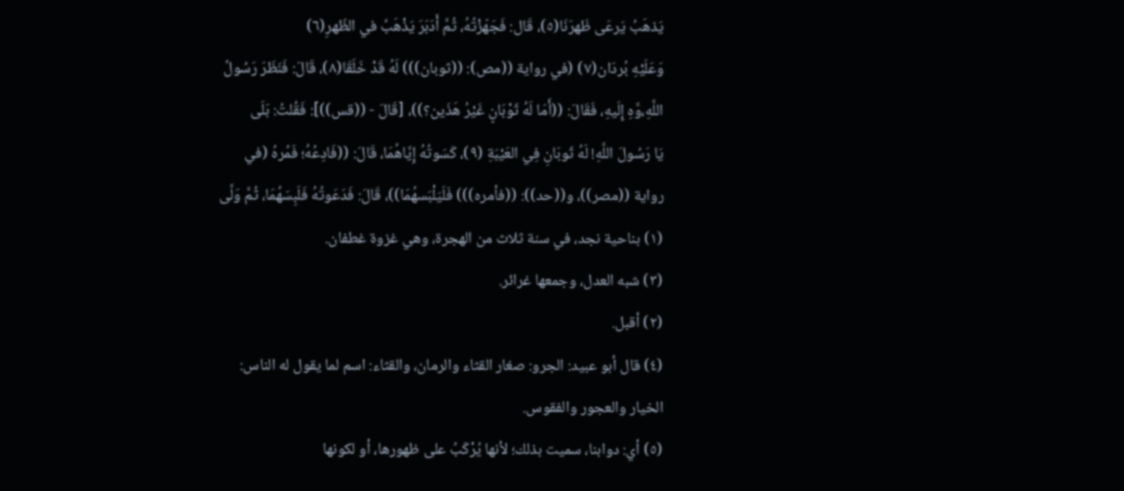يَذهَبُ يَرعَى ظَهرَنَا(٥)، قَال: فَجَهّزْتُهُ، ثُمَّ أَدَبَرَ يَذْهَبُ في الظّهرِ(٦)
وَعَلَيْهِ بُردَان(٧) (في رواية ((مص): ((ثوبان))) لَهُ قَدْ خَلَقَا(٨)، قَالَ: فَنَظَرَ رَسُولُ
اللَّهِ،وَّهِ إِلَيهِ، فَقَالَ: ((أَمَا لَهُ ثَوْبَانٍ غَيْرُ هَذَين؟))، [قَالَ - ((قس))]: فَقُلتُ: بَلَى
يَا رَسُولَ اللَّهِ! لَهُ ثَوبَانِ فِي العَيْبَةِ (٩)، كَسَوتُهُ إِيَّاهُمَا، قَالَ: ((فَادِعُهُ؛ فَمُرهُ (في
رواية ((مصر))، و((حد)): ((فأمره))) فَلَيَلْبَسهُمَا))، قَالَ: فَدَعَوتُهُ فَلَبِسَهُمَا، ثُمَّ وَلَّى
(١) بناحية نجد، في سنة ثلاث من الهجرة، وهي غزوة غطفان.
(٣) شبه العدل، وجمعها غرائر.
(٢) أقبل.
(٤) قال أبو عبيد: الجرو: صغار القثاء والرمان، والقثاء: اسم لما يقول له الناس:
الخيار والعجور والفقوس.
(٥) أي: دوابنا، سميت بذلك؛ لأنها يُرْكَبُ على ظهورها، أو لكونها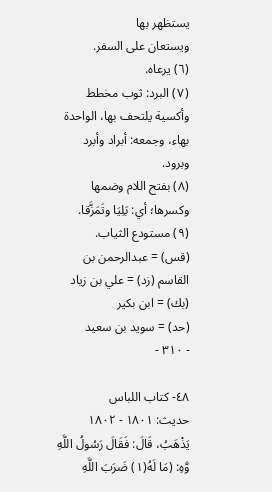يستظهر بها
ويستعان على السفر.
(٦) يرعاه.
(٧) البرد: ثوب مخطط وأكسية يلتحف بها، الواحدة بهاء، وجمعه: أبراد وأبرد وبرود.
(٨) بفتح اللام وضمها وكسرها؛ أي: بَلِيَا وتَمَزَّقا.
(٩) مستودع الثياب.
(قس) = عبدالرحمن بن القاسم (زد) = علي بن زياد
(بك) = ابن بكير
(حد) = سوید بن سعید
- ٣١٠ -

٤٨- كتاب اللباس
حديث: ١٨٠١ - ١٨٠٢
يَذْهَبُ، قَالَ: فَقَالَ رَسُولُ اللَّهِ وَّهِ: (مَا لَهُ(١) ضَرَبَ اللَّهِ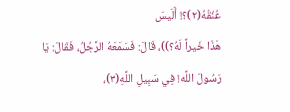عُنُقْهُ(٢)؟! أَلَيسَ
هَذَا خَيراً لَهُ؟))، قَالَ: فَسَمَعَهُ الرَّجُلُ، فَقَالَ: يَا رَسُولَ اللَّه! فِي سَبِيلِ اللَّهِ(٣)،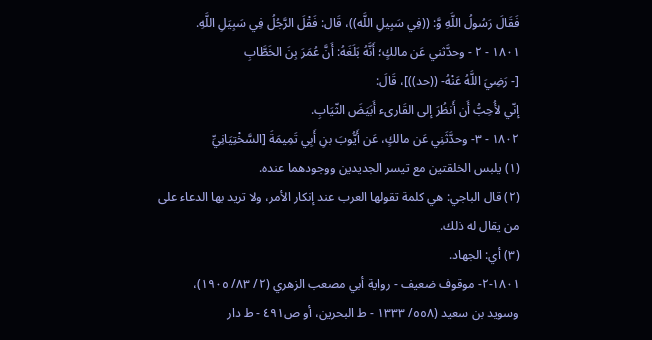فَقَالَ رَسُولُ اللَّهِ وَّ: ((فِي سَبِيلِ اللَّه))، قَال: فَقْلَ الرَّجُلُ فِي سَبِيَلِ اللَّهِ.
١٨٠١ - ٢ - وحدَّثني عَن مالكٍ؛ أَنَّهُ بَلَغَهُ: أَنَّ عُمَرَ بِنَ الخَطَّابِ
[- رَضِيَ اللَّهُ عَنْهُ- ((حد))]، قَالَ:
إنّي لأُحِبُّ أَن أَنظُرَ إلى القَارىء أَبَيَضَ الثّيَابِ.
١٨٠٢ - ٣- وحدَّثَنِي عَن مالكٍ، عَن أَيُّوبَ بنِ أَبِي تَمِيمَةَ [السَّخْتِيَانِيِّ
(١) يلبس الخلقتين مع تیسر الجدیدین ووجودهما عنده.
(٢) قال الباجي: هي كلمة تقولها العرب عند إنكار الأمر، ولا تريد بها الدعاء على
من يقال له ذلك.
(٣) أي: الجهاد.
١٨٠١-٢- موقوف ضعيف - رواية أبي مصعب الزهري (٢/ ٨٣/ ١٩٠٥)،
وسويد بن سعيد (٥٥٨/ ١٣٣٣ - ط البحرين، أو ص٤٩١ - ط دار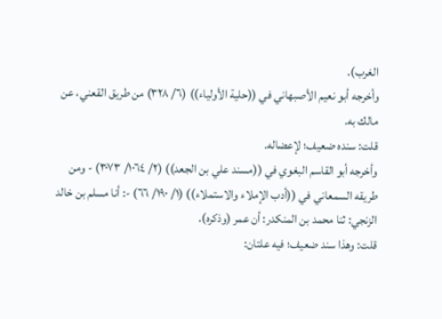الغرب).
وأخرجه أبو نعيم الأصبهاني في ((حلية الأولياء)) (٦/ ٣٢٨) من طريق القعني، عن
مالك به.
قلت: سنده ضعيف؛ لإعضاله.
وأخرجه أبو القاسم البغوي في ((مسند علي بن الجعد)) (٢/ ١٠٦٤/ ٣٠٧٣) - ومن
طريقه السمعاني في ((أدب الإملاء والاستملاء)) (١/ ١٩٠/ ٦٦) -: أنا مسلم بن خالد
الزنجي: ثنا محمد بن المنكدر: أن عمر (وذكره).
قلت: وهذا سند ضعيف؛ فیه علتان: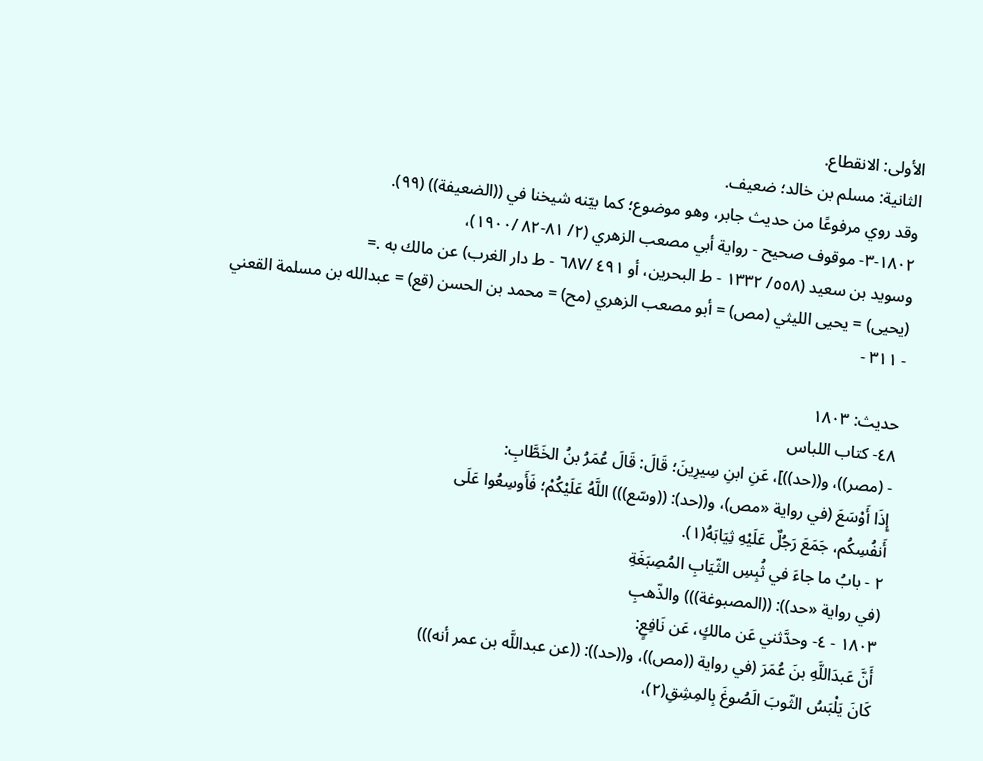الأولى: الانقطاع.
الثانية: مسلم بن خالد؛ ضعيف.
وقد روي مرفوعًا من حديث جابر، وهو موضوع؛ كما بيّنه شيخنا في ((الضعيفة)) (٩٩).
١٨٠٢-٣- موقوف صحيح - رواية أبي مصعب الزهري (٢/ ٨١-٨٢ /١٩٠٠)،
وسويد بن سعيد (٥٥٨/ ١٣٣٢ - ط البحرين، أو ٤٩١ /٦٨٧ - ط دار الغرب) عن مالك به .=
(يحيى) = يحيى الليثي (مص) = أبو مصعب الزهري (مح) = محمد بن الحسن (قع) = عبدالله بن مسلمة القعني
- ٣١١ -

حديث: ١٨٠٣
٤٨- كتاب اللباس
- (مصر))، و((حد))]، عَنِ ابنِ سِيرِينَ؛ قَالَ: قَالَ عُمَرُ بنُ الخَطَّابِ:
إِذَا أَوْسَعَ (في رواية «مص)، و((حد): ((وسّع))) اللَّهُ عَلَيْكُمْ؛ فَأَوسِعُوا عَلَى
أَنفُسِكُم، جَمَعَ رَجُلٌ عَلَيْهِ ثِيَابَهُ(١).
٢ - بابُ ما جاءَ في ثُبِسِ الثّيَابِ المُصِبَغَةِ
(في رواية «حد)): ((المصبوغة))) والذّهبِ
١٨٠٣ - ٤- وحدَّثني عَن مالكٍ، عَن نَافِعٍ:
أَنَّ عَبدَاللَّهِ بنَ عُمَرَ (في رواية ((مص))، و((حد)): ((عن عبداللَّه بن عمر أنه)))
كَانَ يَلْبَسُ الثّوبَ الَصُوغَ بِالمِشِقِ(٢)،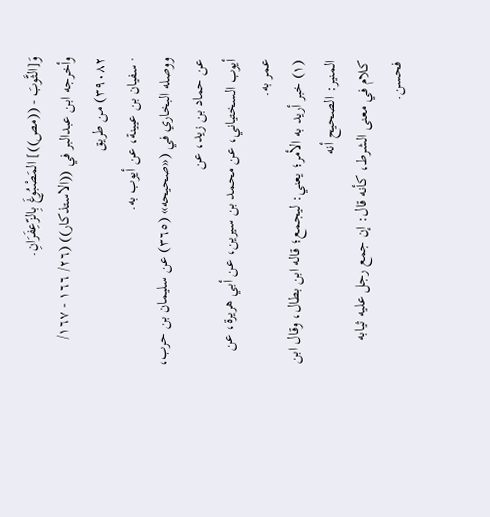وَ[الثَّوبَ - ((مص))] المَصْبُوِغَ بِالزّعِفَرَانِ.
وأخرجه ابن عبدالبر في ((الاستذكار)) (٢٦/ ١٦٦ - ١٦٧/ ٣٩٠٨٢) من طريق
· سفيان بن عيينة، عن أيوب به.
ووصله البخاري في («صحيحه» (٣٦٥) عن سليمان بن حرب، عن حماد بن زيد، عن
أيوب السختياني، عن محمد بن سيرين، عن أبي هريرة، عن عمر به.
(١) خبر أريد به الأمر؛ يعني: ليجمع؛ قاله ابن بطال، وقال ابن المنير: الصحيح أنه
كلام في معنی الشرط، کأنه قال: إن جمع رجل علیه ثيابه فحسن.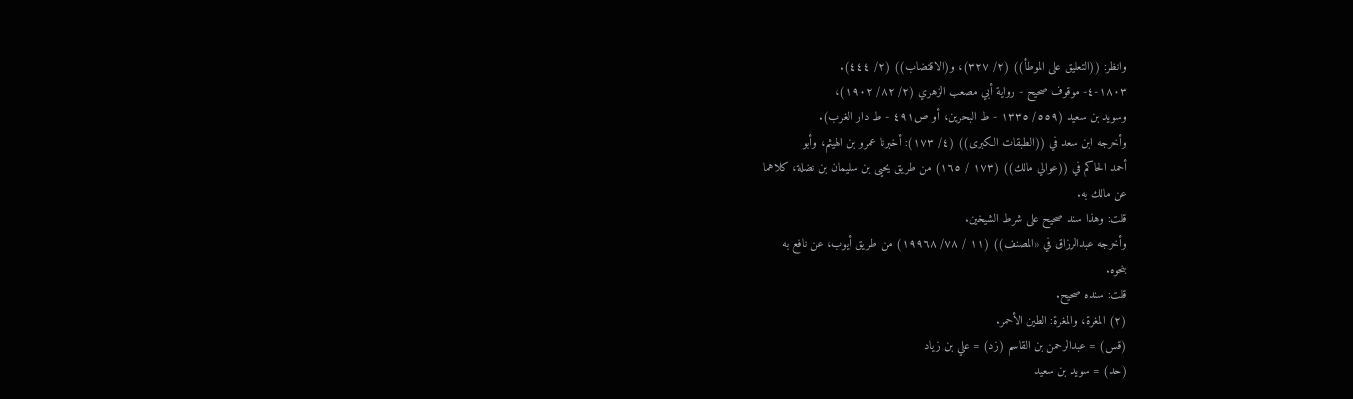وانظر: ((التعليق على الموطأ)) (٢/ ٣٢٧)، و(الاقتضاب)) (٢/ ٤٤٤).
١٨٠٣-٤- موقوف صحيح - رواية أبي مصعب الزهري (٢/ ٨٢/ ١٩٠٢)،
وسويد بن سعيد (٥٥٩/ ١٣٣٥ - ط البحرين، أو ص٤٩١ - ط دار الغرب).
وأخرجه ابن سعد في ((الطبقات الكبرى)) (٤/ ١٧٣): أخبرنا عمرو بن الهيثم، وأبو
أحمد الحاكم في ((عوالي مالك)) (١٧٣ / ١٦٥) من طريق يحيى بن سليمان بن نضلة، كلاهما
عن مالك به.
قلت: وهذا سند صحيح على شرط الشيخين.
وأخرجه عبدالرزاق في «المصنف)) (١١ / ٧٨/ ١٩٩٦٨) من طريق أيوب، عن نافع به
بنحوه.
قلت: سنده صحيح.
(٢) المغرة، والمغرة: الطين الأحمر.
(قس) = عبدالرحمن بن القاسم (زد) = علي بن زياد
(حد) = سوید بن سعید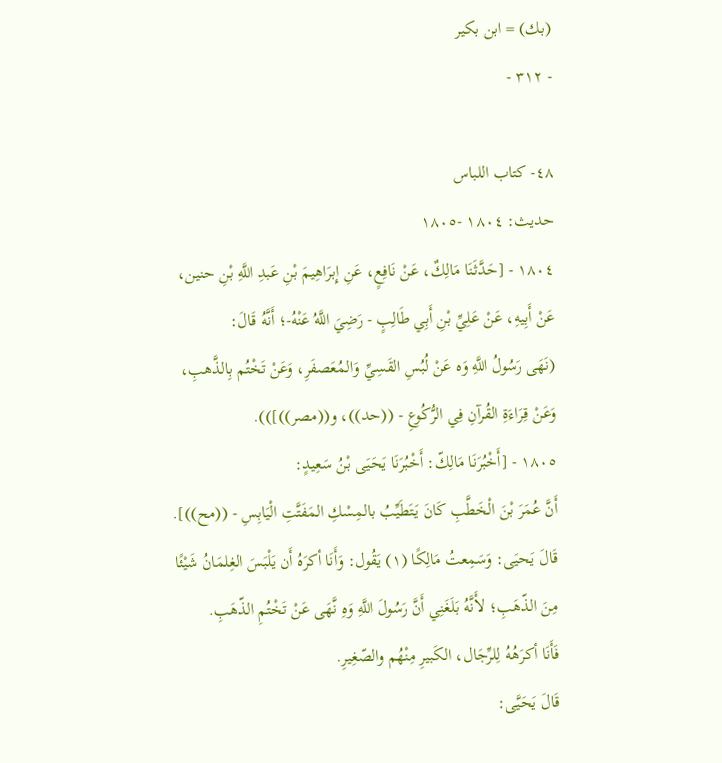(بك) = ابن بکیر
- ٣١٢ -

٤٨- كتاب اللباس
حديث: ١٨٠٤ -١٨٠٥
١٨٠٤ - [حَدَّثَنَا مَالِكٌ، عَنْ نَافِعٍ، عَنِ إِبرَاهِيمَ بْنِ عَبدِ اللَّهِ بْنِ حنين،
عَنْ أَبِيهِ، عَنْ عَلِيِّ بْنِ أَبِي طَالِبٍ - رَضِيَ اللَّهُ عَنْهُ-؛ أَنَّهُ قَالَ:
(نَهَى رَسُولُ اللَّهِ وَه عَنْ لُبُسِ القَسِيِّ وَالمُعَصفَرِ، وَعَنْ تَخْتُم بِالذَّهبِ،
وَعَنْ قِرَاءَةِ القُرآنِ فِي الرُّكُوعِ - ((حد))، و((مصر))])).
١٨٠٥ - [أَخْبُرَنَا مَالِكّ: أَخْبُرَنَا يَحَيَى بْنُ سَعِيدٍ:
أَنَّ عُمَرَ بْنَ الْخَطَّبِ كَانَ يَتَطَيِّبُ بالمِسْكِ المَفَتَّتِ الْيَابِسِ - ((مح))].
قَالَ يَحيَى: وَسَمِعتُ مَالِكًا (١) يَقُول: وَأَنَا أكرَهُ أَن يَلْبَسَ الغِلمَانُ شَيْئًا
مِنَ الذّهَبِ؛ لأَنَّهُ بَلَغَنِي أَنَّ رَسُولَ اللَّهِ وَهِ نَّهَى عَنْ تَخْتُمِ الذّهَبِ.
فَأَنَا أكرَهُهُ لِلرِّجَال، الكَبيرِ مِنْهُم والصّغِيرِ.
قَالَ يَحَيَّى: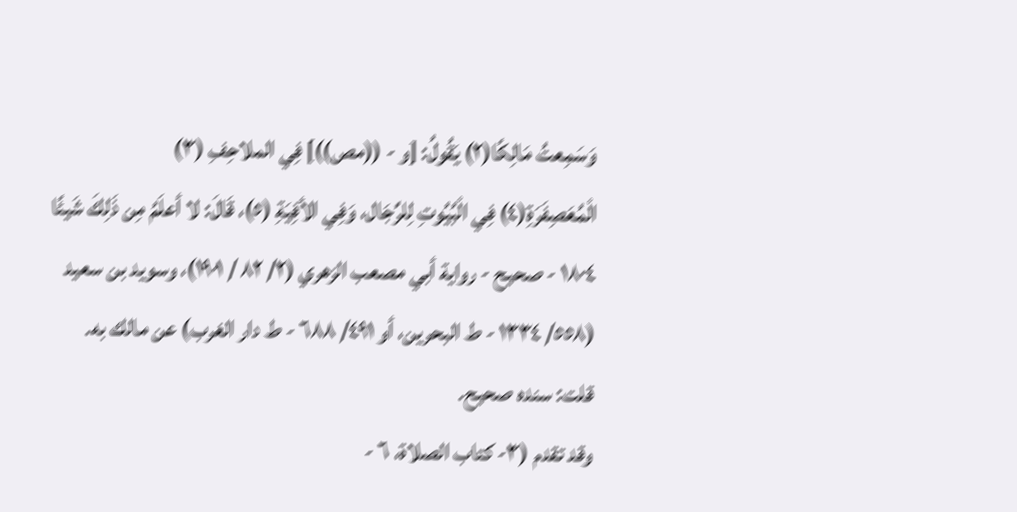وَسَمِعتُ مَالِكًا(٢) يَقُولُ: [و - ((مص))] فِي الملاحِفِ (٣)
الْمُعَصِفَرَةِ(٤) فِي الْبُيُوتِ لِلرِّجَال، وَفِي الأفِيَةِ (٥)، قَالَ: لا أعلَمُ مِن ذَلِكَ شَيئًا
١٨٠٤ - صحيح - رواية أبي مصعب الزهري (٢/ ٨٢ / ١٩٠١)، وسوید بن سعيد
(٥٥٨/ ١٣٣٤ - ط البحرين، أو ٤٩١/ ٦٨٨ - ط دار الغرب) عن مالك به.
قلت: سنده صحيح.
وقد تقدم (٣- كتاب الصلاة، ٦ -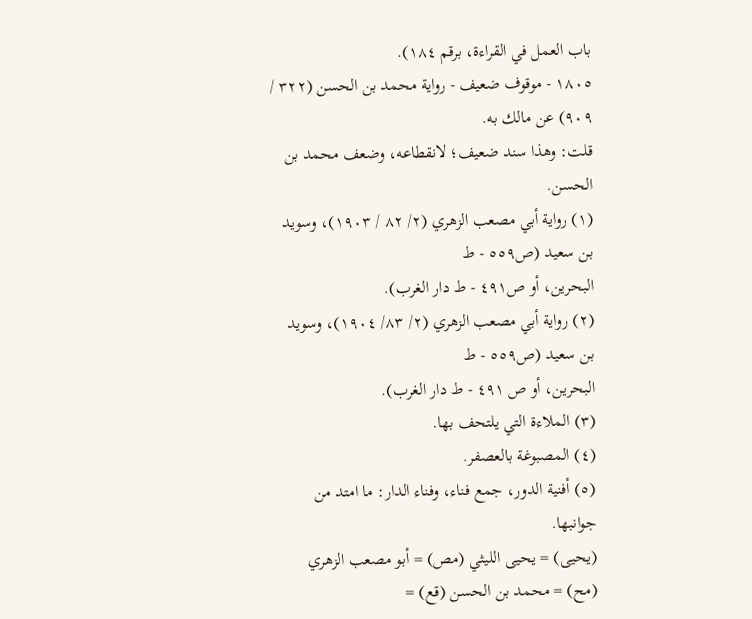باب العمل في القراءة، برقم ١٨٤).
١٨٠٥ - موقوف ضعيف - رواية محمد بن الحسن (٣٢٢ / ٩٠٩) عن مالك به.
قلت: وهذا سند ضعيف؛ لانقطاعه، وضعف محمد بن الحسن.
(١) رواية أبي مصعب الزهري (٢/ ٨٢ / ١٩٠٣)، وسويد بن سعيد (ص٥٥٩ - ط
البحرين، أو ص٤٩١ - ط دار الغرب).
(٢) رواية أبي مصعب الزهري (٢/ ٨٣/ ١٩٠٤)، وسويد بن سعيد (ص٥٥٩ - ط
البحرين، أو ص ٤٩١ - ط دار الغرب).
(٣) الملاءة التي يلتحف بها.
(٤) المصبوغة بالعصفر.
(٥) أفنية الدور، جمع فناء، وفناء الدار: ما امتد من جوانبها.
(يحيى) = يحيى الليثي (مص) = أبو مصعب الزهري (مح) = محمد بن الحسن (قع) =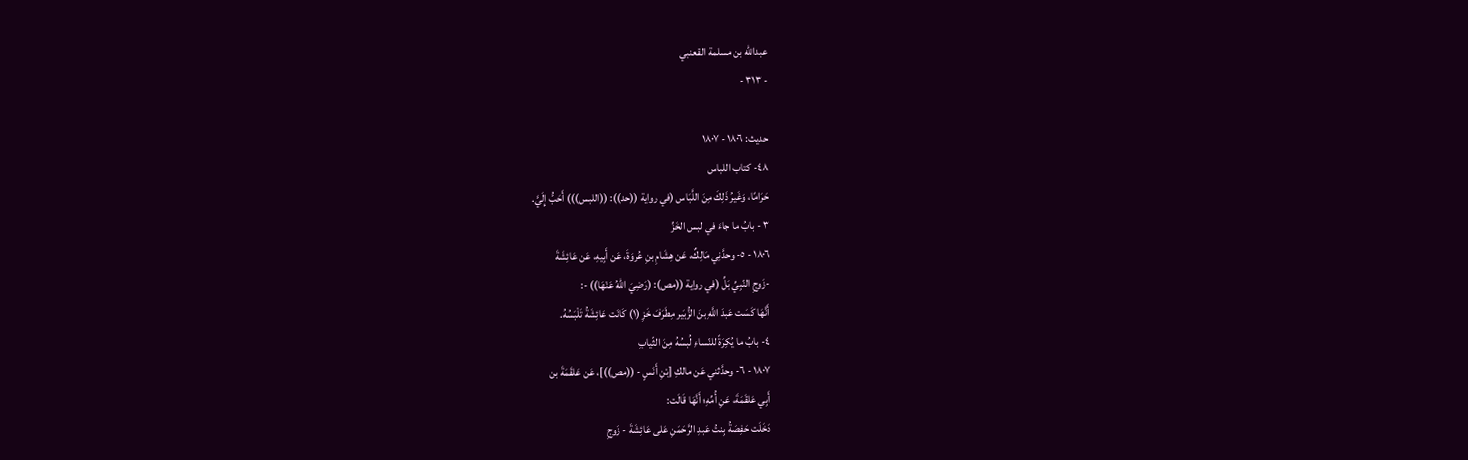عبدالله بن مسلمة القعنبي
- ٣١٣ -

حديث: ١٨٠٦ - ١٨٠٧
٤٨- كتاب اللباس
حَرَامًا، وَغَيرُ ذَلِكَ مِنَ اللَّبَاس (في رواية ((حد)): ((اللبس))) أَحَبُّ إِلَيَّ.
٣ - بابُ ما جاءَ في لبس الخَزِّ
١٨٠٦ - ٥- وحدَّنِي مَالِكٌ، عَن هِشَامِ بنِ عُروَةَ، عَن أَبِيهِ، عَن عَائِشَةَ
-زَوجِ النّبِيِّ بَلِّ (في رواية ((مص): (رَضِيَ اللّهُ عَنْهَا)) -:
أَنَّهَا كَسَت عَبدَ اللَّهِ بنَ الزُّبَير مِطَرَفَ خَزِ (١) كَانَت عَائِشَةُ تَلْبَسُهُ.
٤- بابُ ما يُكِرَةً للنّساءِ لُبسُهُ مِنَ الثّيابِ
١٨٠٧ - ٦- وحدَّثني عَن مالكِ [بْنِ أَنَسٍ - ((مص))]، عَن عَلقَمَةَ بن
أَبِي عَلقَمَةَ، عَنِ أُمِّهِ؛ أَنَّهَا قَالَت:
دَخَلَت حَفِصَةُ بِنتُ عَبدِ الرَّحَمَنِ عَلى عَائِشَةَ - زَوجِ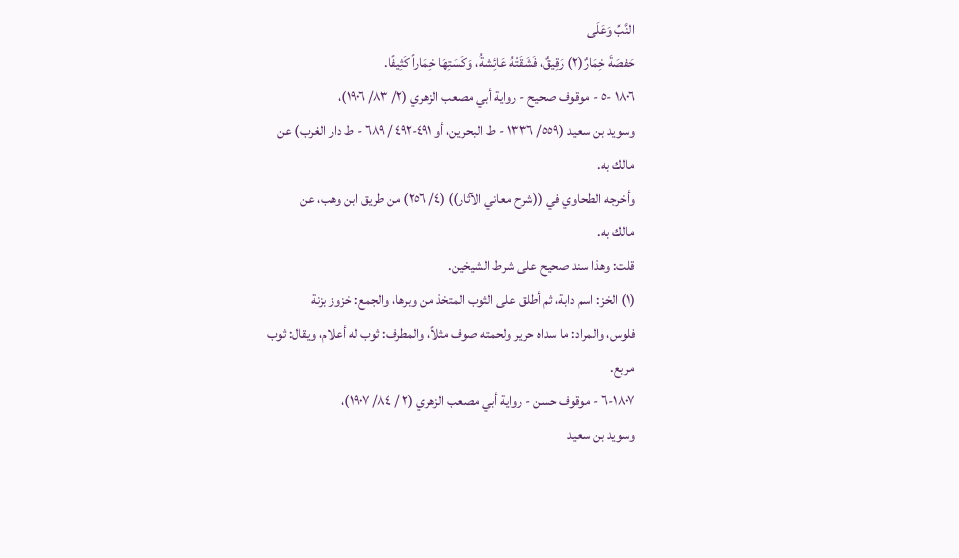النَّبِّ وَعَلَى
حَفصَةَ خِمَارٌ(٢) رَقِيقٌ، فَشَقَتْهُ عَائِشةُ، وَكَسَتِهَا خِمَاراً كَثِيفًا.
١٨٠٦ -٥ - موقوف صحيح - رواية أبي مصعب الزهري (٢/ ٨٣/ ١٩٠٦)،
وسويد بن سعيد (٥٥٩/ ١٣٣٦ - ط البحرين، أو ٤٩١-٤٩٢ / ٦٨٩ - ط دار الغرب) عن
مالك به.
وأخرجه الطحاوي في ((شرح معاني الآثار)) (٤/ ٢٥٦) من طريق ابن وهب، عن
مالك به.
قلت: وهذا سند صحيح على شرط الشيخين.
(١) الخز: اسم دابة، ثم أطلق على الثوب المتخذ من وبرها، والجمع: خزوز بزنة
فلوس، والمراد: ما سداه حرير ولحمته صوف مثلاً، والمطرف: ثوب له أعلام، ويقال: ثوب
مربع.
١٨٠٧-٦ - موقوف حسن - رواية أبي مصعب الزهري (٢ / ٨٤/ ١٩٠٧)،
وسويد بن سعيد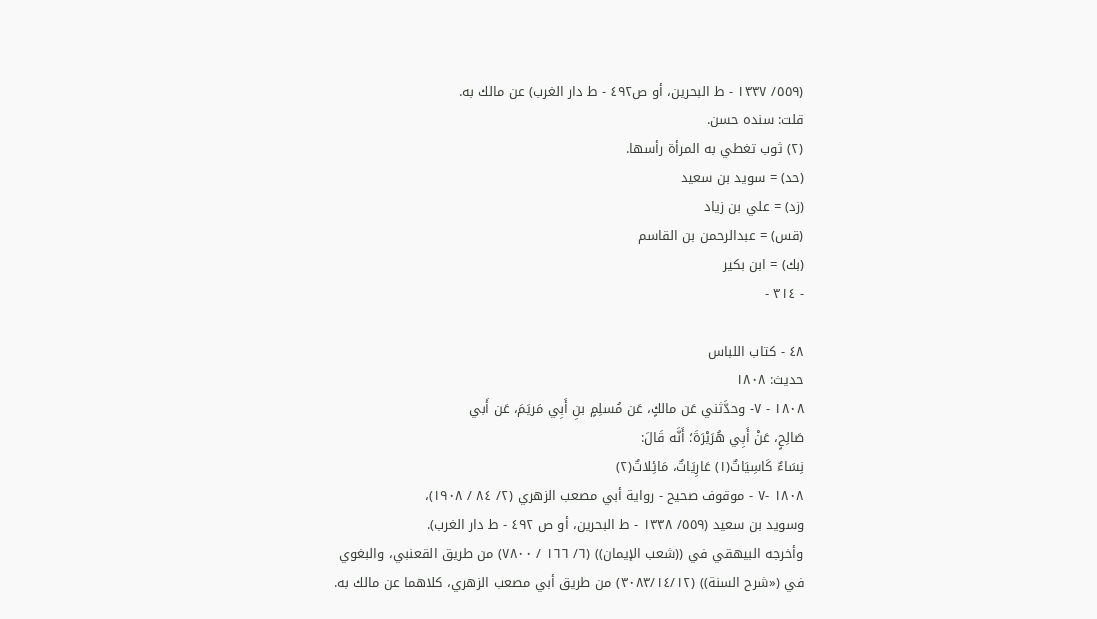(٥٥٩/ ١٣٣٧ - ط البحرين، أو ص٤٩٢ - ط دار الغرب) عن مالك به.
قلت: سنده حسن.
(٢) ثوب تغطي به المرأة رأسها.
(حد) = سوید بن سعید
(زد) = علي بن زياد
(قس) = عبدالرحمن بن القاسم
(بك) = ابن بكير
- ٣١٤ -

٤٨ - كتاب اللباس
حديث: ١٨٠٨
١٨٠٨ - ٧- وحدَّثني عَن مالكٍ، عَن مُسلِمٍ بنِ أَبِي مَريَمَ، عَن أَبي
صَالِحٍ، عَنْ أَبِي هُرَيْرَةَ؛ أَنَّه قَالَ:
نِسَاءٌ كَاسِيَاتٌ(١) عَارِيَاتٌ، مَائِلاتٌ(٢)
١٨٠٨ -٧ - موقوف صحيح - رواية أبي مصعب الزهري (٢/ ٨٤ / ١٩٠٨)،
وسويد بن سعيد (٥٥٩/ ١٣٣٨ - ط البحرين، أو ص ٤٩٢ - ط دار الغرب).
وأخرجه البيهقي في ((شعب الإيمان)) (٦/ ١٦٦ / ٧٨٠٠) من طريق القعنبي، والبغوي
في («شرح السنة)) (٣٠٨٣/١٤/١٢) من طريق أبي مصعب الزهري، كلاهما عن مالك به.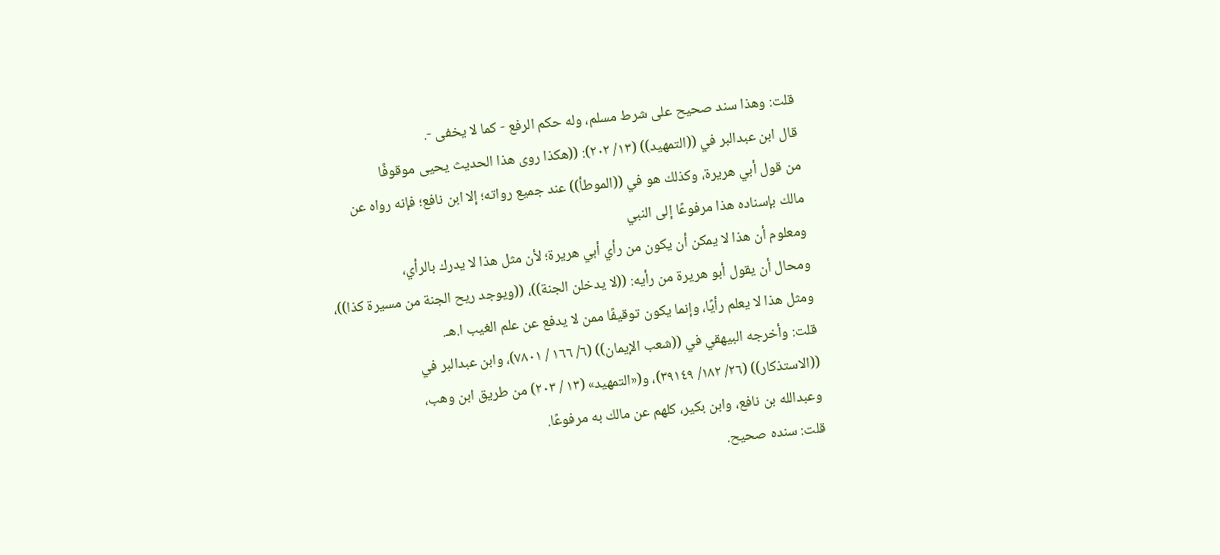قلت: وهذا سند صحيح على شرط مسلم، وله حكم الرفع - كما لا يخفى -.
قال ابن عبدالبر في ((التمهيد)) (١٣/ ٢٠٢): ((هكذا روى هذا الحديث يحيى موقوفًا
من قول أبي هريرة، وكذلك هو في ((الموطأ)) عند جميع رواته؛ إلا ابن نافع؛ فإنه رواه عن
مالك بإسناده هذا مرفوعًا إلى النبي
ومعلوم أن هذا لا يمكن أن يكون من رأي أبي هريرة؛ لأن مثل هذا لا يدرك بالرأي،
ومحال أن يقول أبو هريرة من رأيه: ((لا يدخلن الجنة))، ((ويوجد ريح الجنة من مسيرة كذا))،
ومثل هذا لا يعلم رأيًا، وإنما يكون توقيفًا ممن لا يدفع عن علم الغيب ا.هـ.
قلت: وأخرجه البيهقي في ((شعب الإيمان)) (٦/ ١٦٦ / ٧٨٠١)، وابن عبدالبر في
((الاستذكار)) (٢٦/ ١٨٢/ ٣٩١٤٩)، و(«التمهيد» (١٣ / ٢٠٣) من طريق ابن وهب،
وعبدالله بن نافع، وابن بكير، كلهم عن مالك به مرفوعًا.
قلت: سنده صحيح.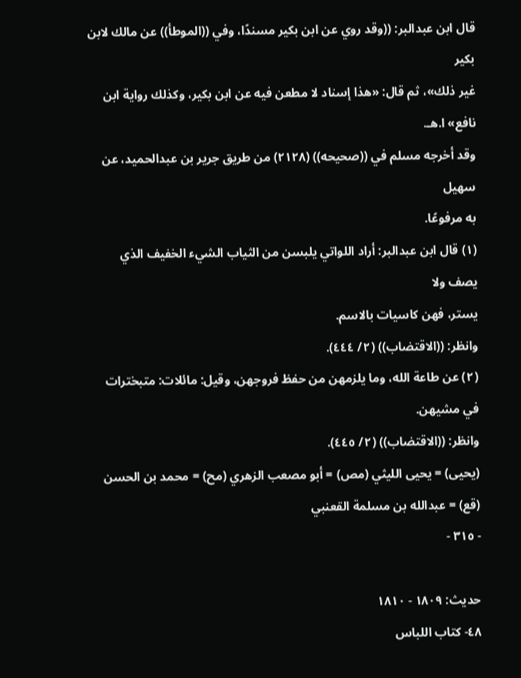قال ابن عبدالبر: ((وقد روي عن ابن بكير مسندًا، وفي ((الموطأ)) عن مالك لابن بكير
غیر ذلك»، ثم قال: «هذا إسناد لا مطعن فيه عن ابن بكير، وكذلك رواية ابن نافع» ا.هـ.
وقد أخرجه مسلم في ((صحيحه)) (٢١٢٨) من طريق جرير بن عبدالحميد، عن سهيل
به مرفوعًا.
(١) قال ابن عبدالبر: أراد اللواتي يلبسن من الثياب الشيء الخفيف الذي يصف ولا
یستر، فهن کاسیات بالاسم.
وانظر: ((الاقتضاب)) (٢/ ٤٤٤).
(٢) عن طاعة الله، وما يلزمهن من حفظ فروجهن، وقيل: مائلات: متبخترات في مشيهن.
وانظر: ((الاقتضاب)) (٢/ ٤٤٥).
(يحيى) = يحيى الليثي (مص) = أبو مصعب الزهري (مح) = محمد بن الحسن (قع) = عبدالله بن مسلمة القعنبي
- ٣١٥ -

حديث: ١٨٠٩ - ١٨١٠
٤٨- كتاب اللباس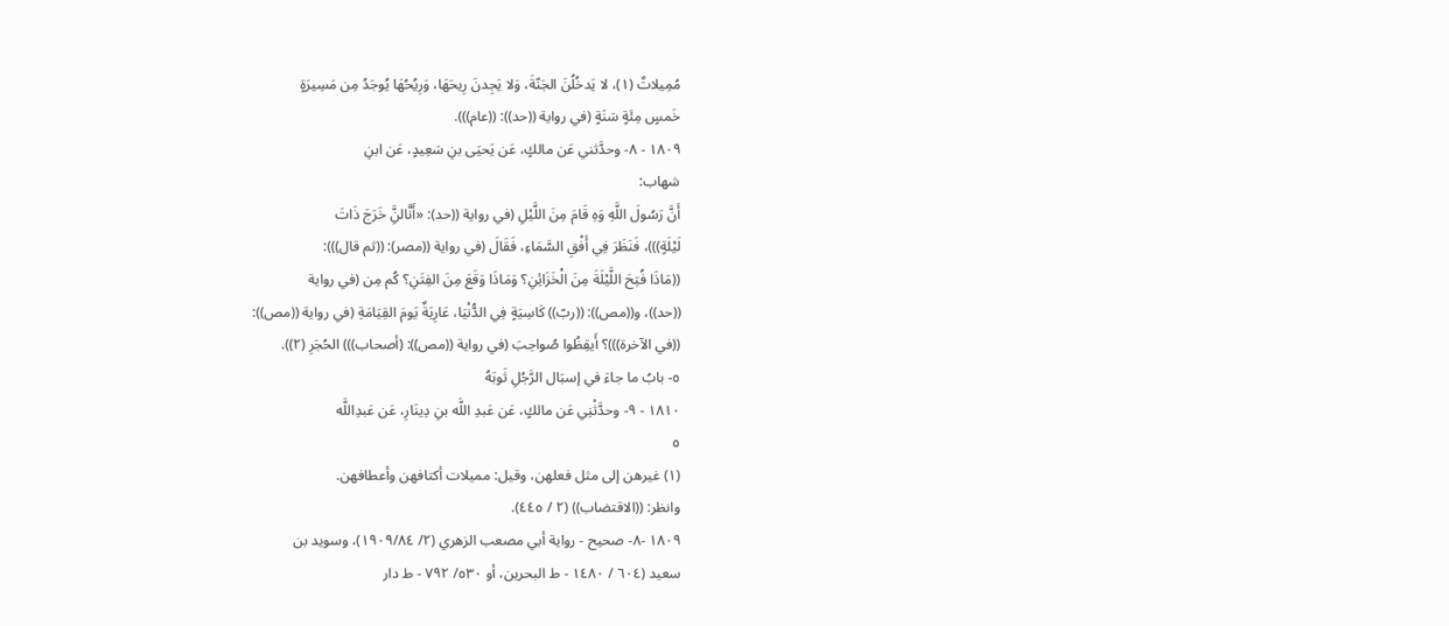مُمِيلاتٌ (١)، لا يَدخُلُنَ الجَنّةَ، وَلا يَجِدنَ رِيحَهَا، وَرِيُحُهَا يُوجَدُ مِن مَسِيرَةٍ
خَمسٍ مِئَةٍ سَنَةٍ (في رواية ((حد)): ((عام))).
١٨٠٩ - ٨- وحدَّثني عَن مالكٍ، عَن يَحيَى بنِ سَعِيدٍ، عَن ابنِ
شهاب:
أَنَّ رَسُولَ اللَّهِ وَهِ قَامَ مِنَ اللَّيْلِ (في رواية ((حد): «أَنَّالنَِّ خَرَجَ ذَاتَ
لَيْلَةٍ)))، فَنَظَرَ فِي أَفْقِ السَّمَاءِ، فَقَالَ (في رواية ((مصر): ((ثم قال))):
((مَاذَا فُتِحَ اللَّيْلَةَ مِنَ الْخَزَائِنِ؟ وَمَاذَا وَقَعَ مِنَ الفِتَنِ؟ كُم مِن (في رواية
((حد))، و((مص)): ((ربّ)) كَاسِيَةٍ فِي الدُّنْيَا، عَارِيَةٌ يَومَ القِيَامَةِ (في رواية ((مص)):
((في الآخرة)))؟ أَيقِظُوا صُواحِبَ (في رواية ((مص)): (أصحاب))) الحُجَرِ (٢)).
٥- بابُ ما جاءَ في إسبَال الرَّجُلِ ثَوبَهُ
١٨١٠ - ٩- وحدَّثْنِي عَن مالكٍ، عَن عَبدِ اللَّه بنِ دِينَارِ، عَن عَبدِاللَّه
٥
(١) غيرهن إلى مثل فعلهن، وقيل: مميلات أكتافهن وأعطافهن.
وانظر: ((الاقتضاب)) (٢ / ٤٤٥).
١٨٠٩ -٨- صحيح - رواية أبي مصعب الزهري (٢/ ١٩٠٩/٨٤)، وسويد بن
سعيد (٦٠٤ / ١٤٨٠ - ط البحرين، أو ٥٣٠/ ٧٩٢ - ط دار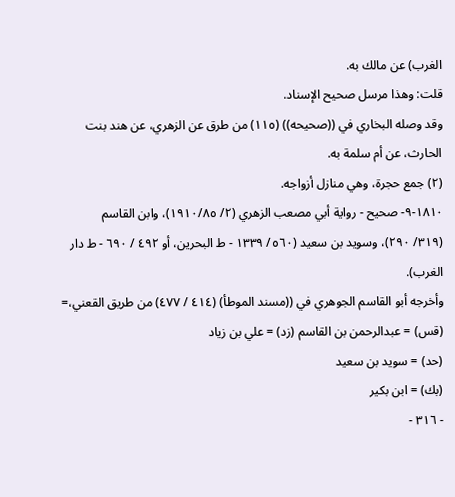الغرب) عن مالك به.
قلت: وهذا مرسل صحيح الإسناد.
وقد وصله البخاري في ((صحيحه)) (١١٥) من طرق عن الزهري، عن هند بنت
الحارث، عن أم سلمة به.
(٢) جمع حجرة، وهي منازل أزواجه.
١٨١٠-٩- صحيح - رواية أبي مصعب الزهري (٢/ ١٩١٠/٨٥)، وابن القاسم
(٣١٩/ ٢٩٠)، وسويد بن سعيد (٥٦٠/ ١٣٣٩ - ط البحرين، أو ٤٩٢ / ٦٩٠ - ط دار
الغرب).
وأخرجه أبو القاسم الجوهري في ((مسند الموطأ) (٤١٤ / ٤٧٧) من طريق القعني،=
(قس) = عبدالرحمن بن القاسم (زد) = علي بن زياد
(حد) = سوید بن سعيد
(بك) = ابن بکیر
- ٣١٦ -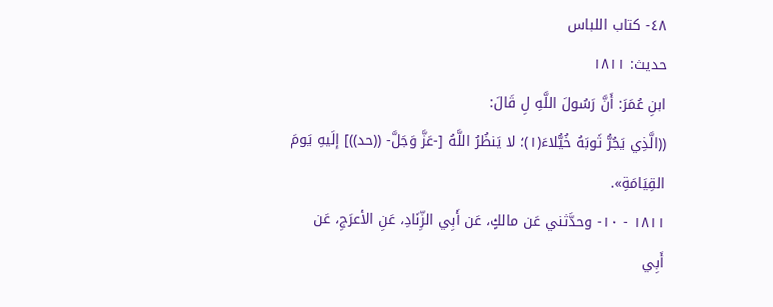٤٨- كتاب اللباس
حديث: ١٨١١
ابنِ عُمَرَ: أَنَّ رَسُولَ اللَّهِ لِ قَالَ:
((الَّذِي يَجُرُّ ثَوبَهُ خُيُّلاءَ(١)؛ لا يَنظُرُ اللَّهُ [-عَزَّ وَجَلَّ- ((حد))] إلَيهِ يَومَ
القِيَامَةِ».
١٨١١ - ١٠- وحدَّثني عَن مالكٍ، عَن أَبِي الزِّنَادِ، عَنِ الأعرَجِ، عَن
أَبِي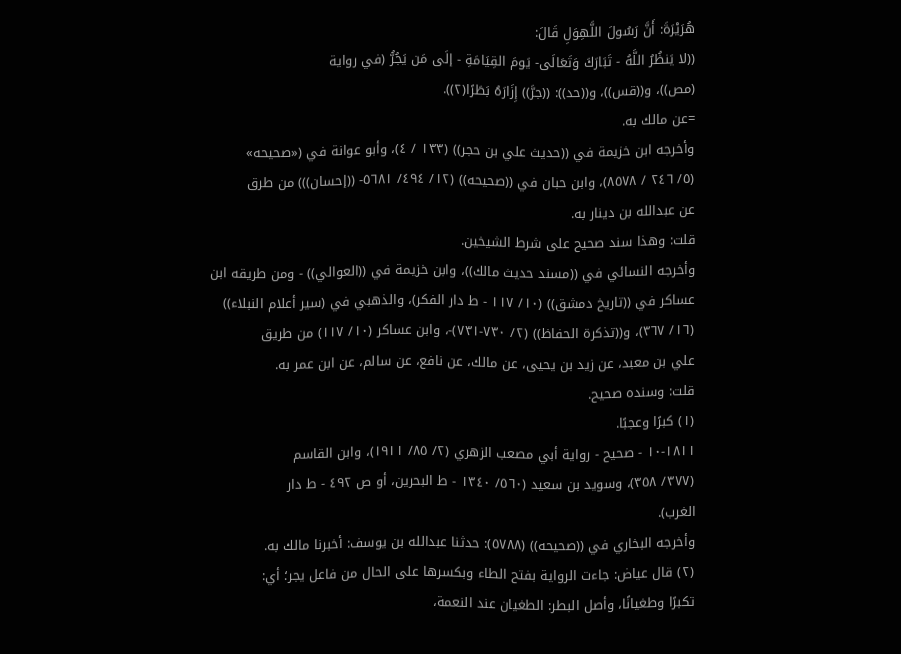هُرَيْرَةَ: أَنَّ رَسُولَ اللَّهِوَلِ قَالَ:
((لا يَنظُرُ اللَّهُ - تَبَارَكَ وَتَعَالَى- يَومَ القِيَامَةِ - إلَى مَن يَجُرُّ (في رواية
(مص))، و((قس))، و((حد)): ((جرَّ)) إِزَارَهُ بَطَرًا(٢)).
=عن مالك به.
وأخرجه ابن خزيمة في ((حديث علي بن حجر)) (١٣٣ / ٤)، وأبو عوانة في («صحيحه»
(٥/ ٢٤٦ / ٨٥٧٨)، وابن حبان في ((صحيحه)) (١٢/ ٤٩٤/ ٥٦٨١- ((إحسان))) من طرق
عن عبدالله بن دینار به.
قلت: وهذا سند صحيح على شرط الشيخين.
وأخرجه النسائي في ((مسند حديث مالك))، وابن خزيمة في ((العوالي)) - ومن طريقه ابن
عساكر في ((تاريخ دمشق)) (١٠/ ١١٧ - ط دار الفكر)، والذهبي في (سير أعلام النبلاء))
(١٦/ ٣٦٧)، و((تذكرة الحفاظ)) (٢/ ٧٣٠-٧٣١)-، وابن عساكر (١٠/ ١١٧) من طريق
علي بن معبد، عن زيد بن يحيى، عن مالك، عن نافع، عن سالم، عن ابن عمر به.
قلت: وسنده صحيح.
(١) کبرًا وعجبًا.
١٨١١-١٠ - صحيح - رواية أبي مصعب الزهري (٢/ ٨٥/ ١٩١١)، وابن القاسم
(٣٧٧/ ٣٥٨)، وسويد بن سعيد (٥٦٠/ ١٣٤٠ - ط البحرين، أو ص ٤٩٢ - ط دار
الغرب).
وأخرجه البخاري في ((صحيحه)) (٥٧٨٨): حدثنا عبدالله بن يوسف: أخبرنا مالك به.
(٢) قال عياض: جاءت الرواية بفتح الطاء وبكسرها على الحال من فاعل يجر؛ أي:
تكبرًا وطغيانًا، وأصل البطر: الطغيان عند النعمة،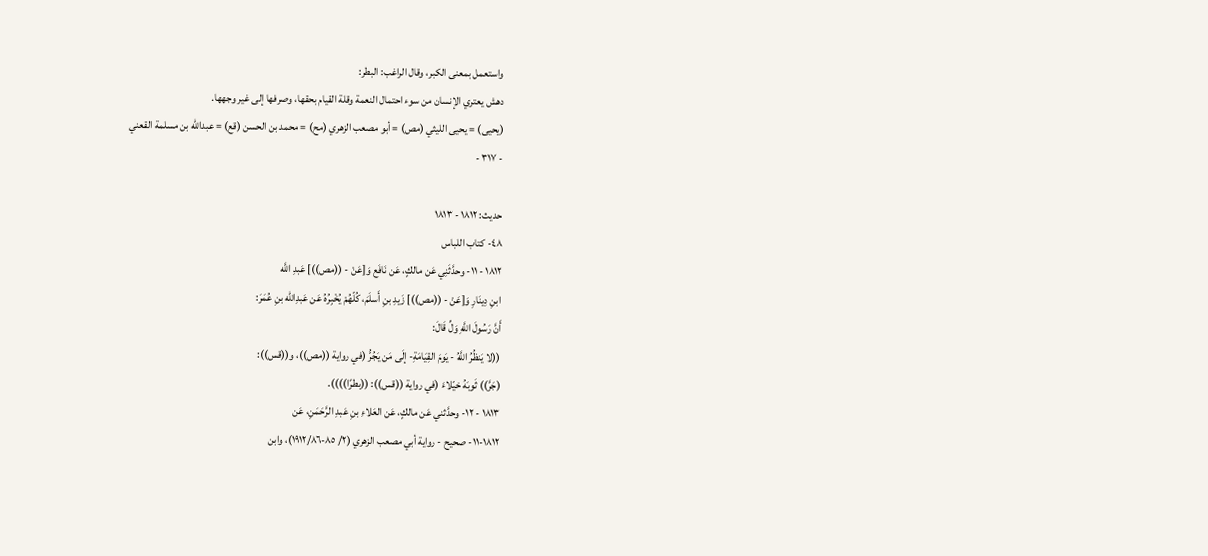واستعمل بمعنى الكبر، وقال الراغب: البطر:
دهش يعتري الإنسان من سوء احتمال النعمة وقلة القيام بحقها، وصرفها إلى غير وجهها.
(يحيى) = يحيى الليثي (مص) = أبو مصعب الزهري (مح) = محمد بن الحسن (قع) = عبدالله بن مسلمة القعني
- ٣١٧ -

حديث: ١٨١٢ - ١٨١٣
٤٨- كتاب اللباس
١٨١٢ - ١١- وحدَّثَنِي عَن مالكٍ، عَن نَافَع وَ[عَنْ - ((مص))] عَبدِ اللَّه
ابنِ دِينَارِ وَ[عَنْ - ((مص))] زَيدِ بنِ أَسلَمَ، كُلّهُمْ يُخْبِرُهُ عَن عَبدِاللّه بنِ عُمَرَ:
أَنَّ رَسُولَ اللَّهِ وَلِّ قَالَ:
((لا يَنظُرُ اللَّهُ - يَومَ القِيَامَةِ- إلَى مَن يَجُرُّ (في رواية ((مص))، و((قس)):
(جَرَّ)) ثَوبَهُ خيّلاءَ (في رواية ((قس)): ((بطرًا)))).
١٨١٣ - ١٢- وحدَّثني عَن مالكٍ، عَن العَلاءِ بنِ عَبدِ الرَّحَمَنِ، عَن
١٨١٢-١١- صحيح - رواية أبي مصعب الزهري (٢/ ٨٥-١٩١٢/٨٦)، وابن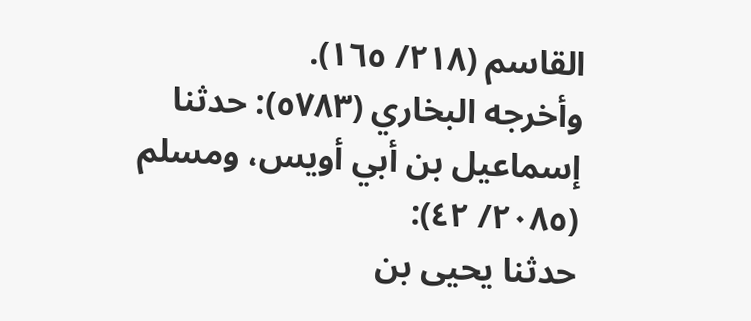القاسم (٢١٨/ ١٦٥).
وأخرجه البخاري (٥٧٨٣): حدثنا إسماعيل بن أبي أويس، ومسلم (٢٠٨٥/ ٤٢):
حدثنا يحيى بن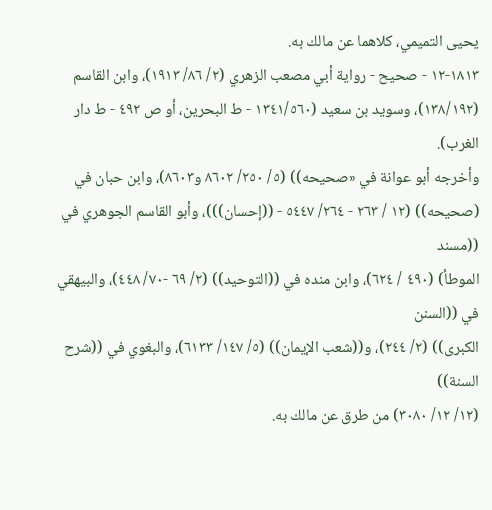يحيى التميمي، كلاهما عن مالك به.
١٨١٣-١٢ - صحيح - رواية أبي مصعب الزهري (٢/ ٨٦/ ١٩١٣)، وابن القاسم
(١٣٨/١٩٢)، وسويد بن سعيد (١٣٤١/٥٦٠ - ط البحرين، أو ص ٤٩٢ - ط دار الغرب).
وأخرجه أبو عوانة في «صحيحه)) (٥/ ٢٥٠/ ٨٦٠٢ و٨٦٠٣)، وابن حبان في
(صحيحه)) (١٢ / ٢٦٣ - ٢٦٤/ ٥٤٤٧ - ((إحسان)))، وأبو القاسم الجوهري في ((مسند
الموطأ) (٤٩٠ / ٦٢٤)، وابن منده في ((التوحيد)) (٢/ ٦٩ -٧٠/ ٤٤٨)، والبيهقي في ((السنن
الكبرى)) (٢/ ٢٤٤)، و((شعب الإيمان)) (٥/ ١٤٧/ ٦١٣٣)، والبغوي في ((شرح السنة))
(١٢/ ١٢/ ٣٠٨٠) من طرق عن مالك به.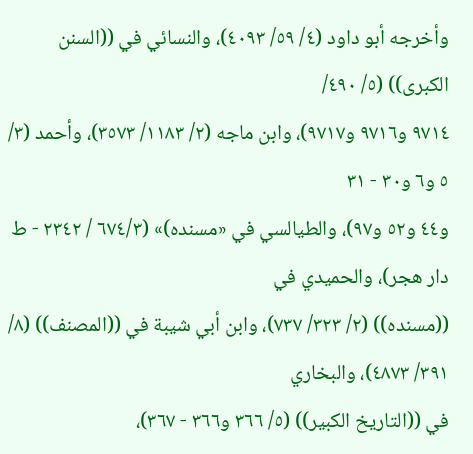وأخرجه أبو داود (٤/ ٥٩/ ٤٠٩٣)، والنسائي في ((السنن الكبرى)) (٥/ ٤٩٠/
٩٧١٤ و٩٧١٦ و٩٧١٧)، وابن ماجه (٢/ ١١٨٣/ ٣٥٧٣)، وأحمد (٣/ ٥ و٦ و٣٠ - ٣١
و٤٤ و٥٢ و٩٧)، والطيالسي في «مسنده)» (٦٧٤/٣ / ٢٣٤٢ - ط دار هجر)، والحميدي في
((مسنده)) (٢/ ٣٢٣/ ٧٣٧)، وابن أبي شيبة في ((المصنف)) (٨/ ٣٩١/ ٤٨٧٣)، والبخاري
في ((التاريخ الكبير)) (٥/ ٣٦٦ و٣٦٦ - ٣٦٧)،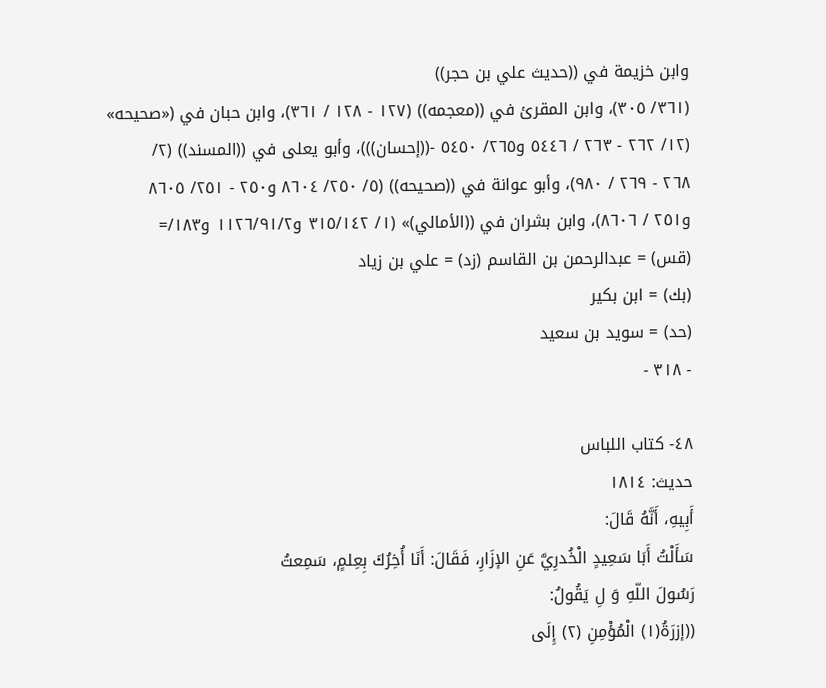وابن خزيمة في ((حديث علي بن حجر))
(٣٦١/ ٣٠٥)، وابن المقرئ في ((معجمه)) (١٢٧ - ١٢٨ / ٣٦١)، وابن حبان في («صحيحه»
(١٢/ ٢٦٢ - ٢٦٣ / ٥٤٤٦ و٢٦٥/ ٥٤٥٠ -((إحسان)))، وأبو يعلى في ((المسند)) (٢/
٢٦٨ - ٢٦٩ / ٩٨٠)، وأبو عوانة في ((صحيحه)) (٥/ ٢٥٠/ ٨٦٠٤ و٢٥٠ - ٢٥١/ ٨٦٠٥
و٢٥١ / ٨٦٠٦)، وابن بشران في ((الأمالي)» (١/ ٣١٥/١٤٢ و١١٢٦/٩١/٢ و١٨٣/=
(قس) = عبدالرحمن بن القاسم (زد) = علي بن زياد
(بك) = ابن بکیر
(حد) = سوید بن سعيد
- ٣١٨ -

٤٨- كتاب اللباس
حديث: ١٨١٤
أَبِيهِ، أَنَّهُ قَالَ:
سَأَلْتُ أَبَا سَعِيدٍ الْخُدرِيَّ عَنِ الإزَارِ، فَقَالَ: أَنَا أُخِرُكَ بِعِلمٍ، سَمِعتُ
رَسُولَ اللّهِ وَ لِ يَقُولُ:
((إزرَةُ(١) الْمُؤْمِنِ (٢) إِلَى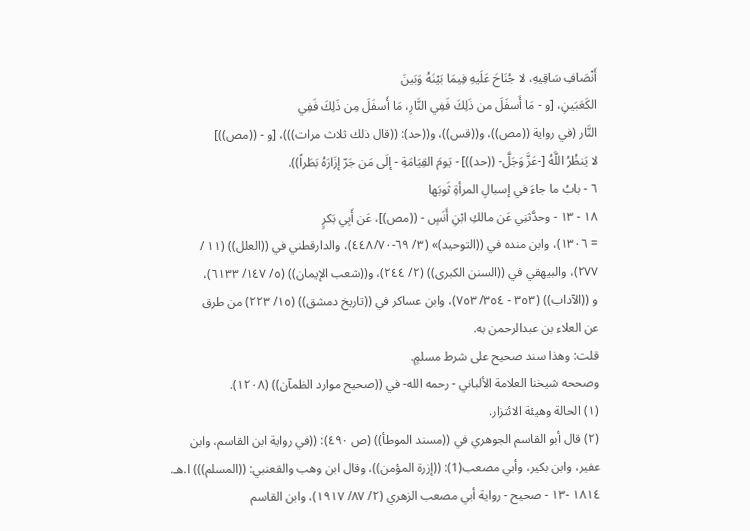أَنْصَافِ سَاقِيهِ، لا جُنَاحَ عَلَيهِ فِيمَا بَيْنَهُ وَبَينَ
الكَعَبَينِ، [و - مَا أَسفَلَ من ذَلِكَ فَفِي النَّارِ، مَا أَسفَلَ مِن ذَلِكَ فَفِي
النَّار (في رواية ((مص))، و((قس))، و((حد): ((قال ذلك ثلاث مرات)))، [و - ((مص))]
لا يَنظُرُ اللَّهُ [-عَزَّ وَجَلَّ- ((حد))] - يَومَ القِيَامَةِ - إلَى مَن جَرّ إزَارَهُ بَطَراً)).
٦ - بابُ ما جاءَ في إسبالِ المرأةِ ثَوبَها
١٨ - ١٣ - وحدَّثنِي عَن مالكِ ابْنِ أَنَسٍ - ((مص)]، عَن أَبِي بَكرٍ
= ١٣٠٦)، وابن منده في ((التوحيد)» (٣/ ٦٩-٤٤٨/٧٠)، والدارقطني في ((العلل)) (١١ /
٢٧٧)، والبيهقي في ((السنن الكبرى)) (٢/ ٢٤٤)، و((شعب الإيمان)) (٥/ ١٤٧/ ٦١٣٣)،
و ((الآداب)) (٣٥٣ - ٣٥٤/ ٧٥٣)، وابن عساكر في ((تاريخ دمشق)) (١٥/ ٢٢٣) من طرق
عن العلاء بن عبدالرحمن به.
قلت: وهذا سند صحيح على شرط مسلمٍ.
وصححه شيخنا العلامة الألباني - رحمه الله- في ((صحيح موارد الظمآن)) (١٢٠٨).
(١) الحالة وهيئة الائتزار.
(٢) قال أبو القاسم الجوهري في ((مسند الموطأ)) (ص ٤٩٠): ((في رواية ابن القاسم، وابن
عفير، وابن بكير، وأبي مصعب(1): ((إزرة المؤمن))، وقال ابن وهب والقعنبي: ((المسلم))) ا.هـ.
١٨١٤ -١٣ - صحيح - رواية أبي مصعب الزهري (٢/ ٨٧/ ١٩١٧)، وابن القاسم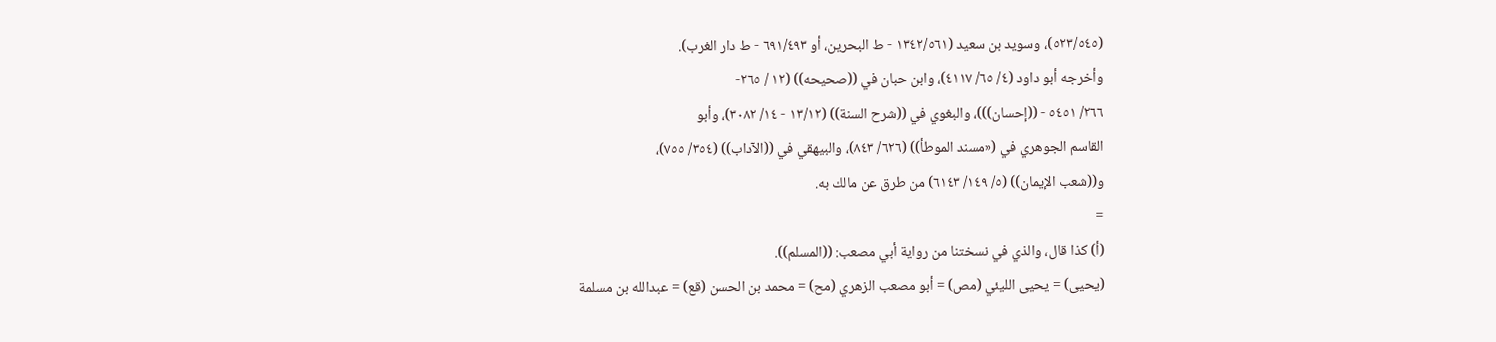(٥٢٣/٥٤٥)، وسويد بن سعيد (١٣٤٢/٥٦١ - ط البحرين، أو ٦٩١/٤٩٣ - ط دار الغرب).
وأخرجه أبو داود (٤/ ٦٥/ ٤١١٧)، وابن حبان في ((صحيحه)) (١٢ / ٢٦٥-
٢٦٦/ ٥٤٥١ - ((إحسان)))، والبغوي في ((شرح السنة)) (١٣/١٢ - ١٤/ ٣٠٨٢)، وأبو
القاسم الجوهري في («مسند الموطأ)) (٦٢٦/ ٨٤٣)، والبيهقي في ((الآداب)) (٣٥٤/ ٧٥٥)،
و((شعب الإيمان)) (٥/ ١٤٩/ ٦١٤٣) من طرق عن مالك به.
=
(أ) كذا قال، والذي في نسختنا من رواية أبي مصعب: ((المسلم)).
(يحيى) = يحيى الليئي (مص) = أبو مصعب الزهري (مح) = محمد بن الحسن (قع) = عبدالله بن مسلمة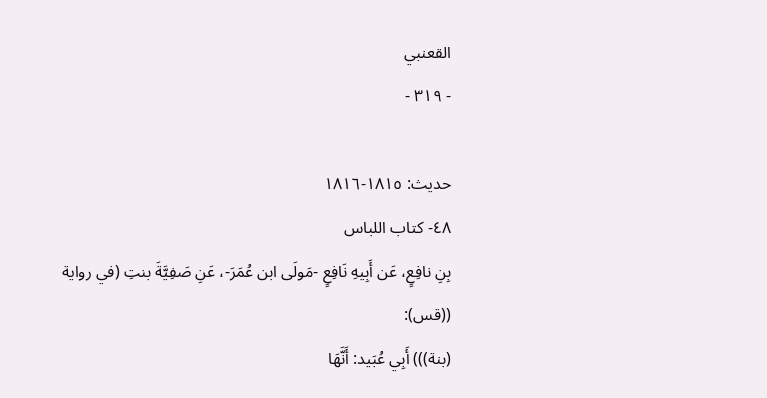القعنبي
- ٣١٩ -

حديث: ١٨١٥-١٨١٦
٤٨- كتاب اللباس
بِنِ نافِعٍ، عَن أَبِيهِ نَافِعٍ -مَولَى ابن عُمَرَ-، عَنِ صَفِيَّةَ بنتِ (في رواية ((قس):
(بنة))) أَبِي عُبَيد: أَنَّهَا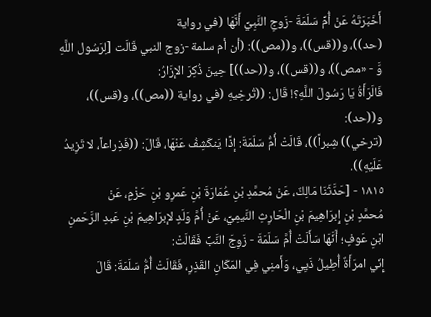أَخَبَرَتَهُ عَنْ أُمِّ سَلَمَةَ -زَوجِ النَّبِيِّ أَنَّهَا (في رواية
(حد))، و((قس))، و((مص)): (أن أم سلمة -زوج النبي قَالَت [لِرَسُول اللَّهِ
وَّ - «مص))، و((قس))، و((حد))] حِينَ ذُكِرَ الإزَارُ:
فَالَرَأَةُ يَا رَسُولَ اللَّهِ؟! قَال: ((تُرخِيهِ (في رواية ((مص))، و(قس))، و((حد):
(ترخي)) شِبراً))، قَالَتْ أُمُّ سَلَمَةَ: إذًا يَنكَشِفُ عَنْهَا، قَالَ: ((فَذِراعاً، لا تَزِيدُ عَلَيْهِ)).
١٨١٥ - [حَدَّثَنَا مَالِكٌ، عَنْ مُحمَّدِ بْنِ عُمَارَةَ بْنِ عَمرِو بْنِ حَزْمٍ، عَنْ
مُحمَّدٍ بْنِ إِبرَاهِيمَ بْنِ الْحَارِثِ النَّيمِيِّ، عَنْ أُمَّ وَلَدٍ لإبرَاهِيمَ بْنِ عَبدِ الرَّحَمنِ
ابْنِ عَوفٍ؛ أَنَّهَا سَأَلَتْ أُمَّ سَلَمَةَ - زَوِجَ النَّبِّ فَقَالَتْ:
إِنّي امرَأَةٌ أُطِيلُ ذَيِي، وَأَمنِي فِي المَكَانِ القَذِرِ، فَقَالَتْ أُمُّ سَلَمَةَ: قَالَ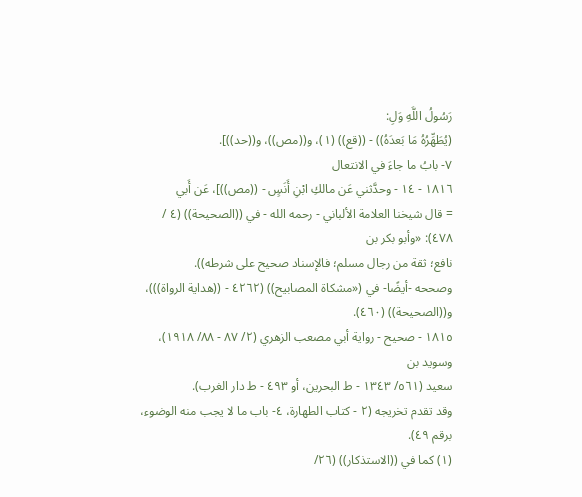رَسُولُ اللَّهِ وَلِ:
(يُطَهِّرُهُ مَا بَعدَهُ)) - ((قع)) (١)، و((مص))، و((حد))].
٧- بابُ ما جاءَ في الانتعال
١٨١٦ - ١٤ - وحدَّثني عَن مالكِ ابْنِ أَنَسٍ - ((مص))]، عَن أَبي
= قال شيخنا العلامة الألباني - رحمه الله - في ((الصحيحة)) (٤ / ٤٧٨): «وأبو بكر بن
نافع؛ ثقة من رجال مسلم؛ فالإسناد صحيح على شرطه)).
وصححه -أيضًا- في («مشكاة المصابيح)) (٤٢٦٢ - ((هداية الرواة)))، و((الصحيحة)) (٤٦٠).
١٨١٥ - صحيح - رواية أبي مصعب الزهري (٢/ ٨٧ - ٨٨/ ١٩١٨)، وسويد بن
سعيد (٥٦١/ ١٣٤٣ - ط البحرين، أو ٤٩٣ - ط دار الغرب).
وقد تقدم تخريجه (٢ - كتاب الطهارة، ٤- باب ما لا يجب منه الوضوء، برقم ٤٩).
(١) كما في ((الاستذكار)) (٢٦/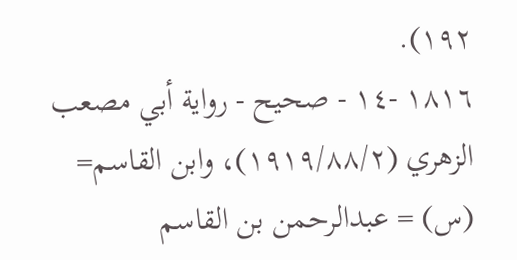١٩٢).
١٨١٦ -١٤ - صحيح - رواية أبي مصعب الزهري (١٩١٩/٨٨/٢)، وابن القاسم=
(س) = عبدالرحمن بن القاسم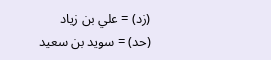(زد) = علي بن زياد
(حد) = سوید بن سعید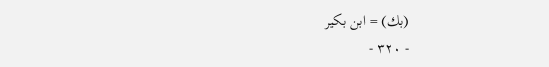(بك) = ابن بکیر
- ٣٢٠ -